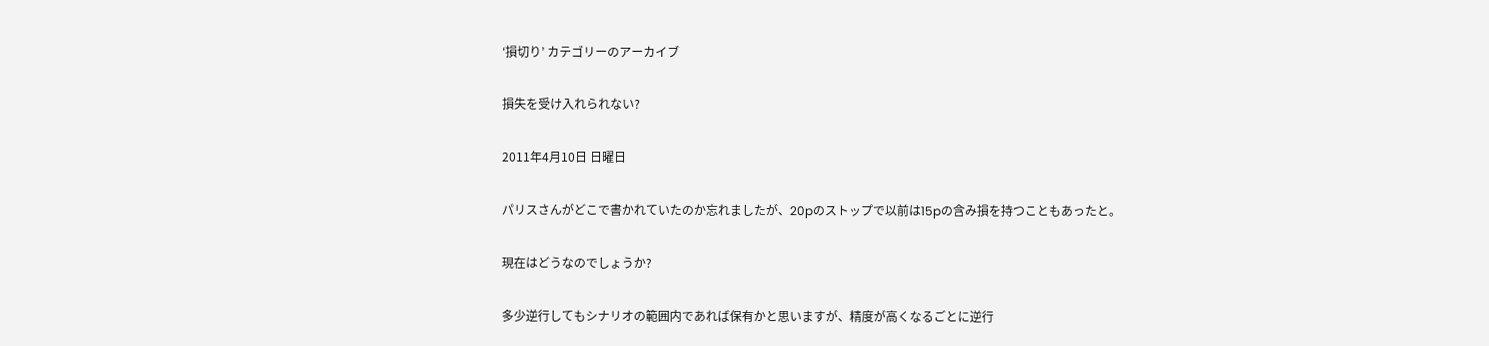‘損切り’ カテゴリーのアーカイブ

損失を受け入れられない?

2011年4月10日 日曜日

パリスさんがどこで書かれていたのか忘れましたが、20pのストップで以前は15pの含み損を持つこともあったと。

現在はどうなのでしょうか?

多少逆行してもシナリオの範囲内であれば保有かと思いますが、精度が高くなるごとに逆行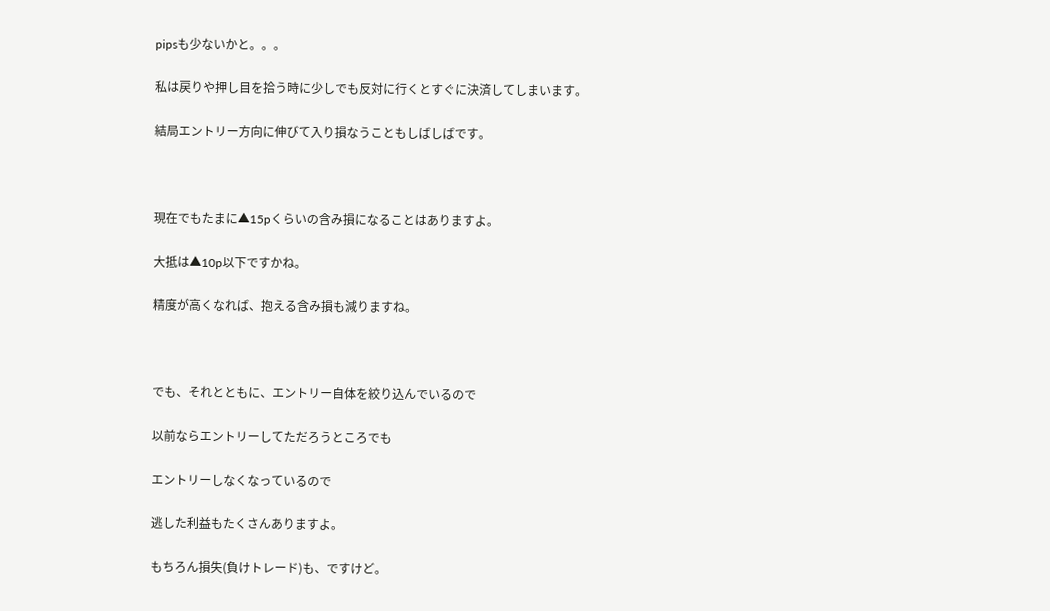pipsも少ないかと。。。

私は戻りや押し目を拾う時に少しでも反対に行くとすぐに決済してしまいます。

結局エントリー方向に伸びて入り損なうこともしばしばです。



現在でもたまに▲15pくらいの含み損になることはありますよ。

大抵は▲10p以下ですかね。

精度が高くなれば、抱える含み損も減りますね。



でも、それとともに、エントリー自体を絞り込んでいるので

以前ならエントリーしてただろうところでも

エントリーしなくなっているので

逃した利益もたくさんありますよ。

もちろん損失(負けトレード)も、ですけど。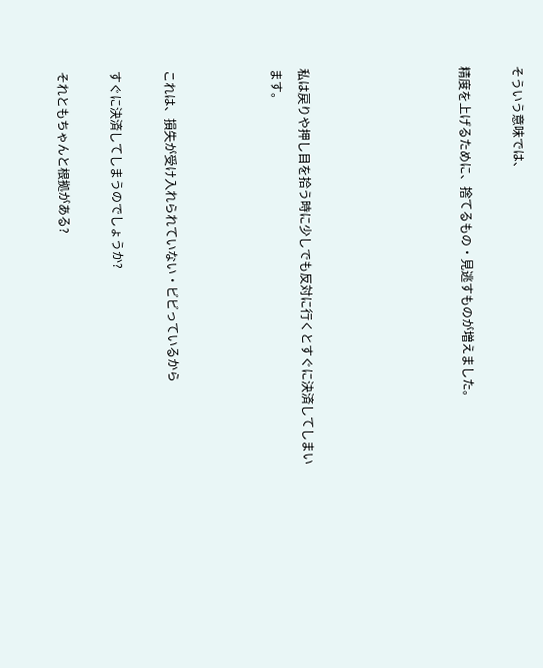そういう意味では、

精度を上げるために、捨てるもの・見逃すものが増えました。





私は戻りや押し目を拾う時に少しでも反対に行くとすぐに決済してしまいます。



これは、損失が受け入れられていない・ビビっているから

すぐに決済してしまうのでしょうか?

それともちゃんと根拠がある?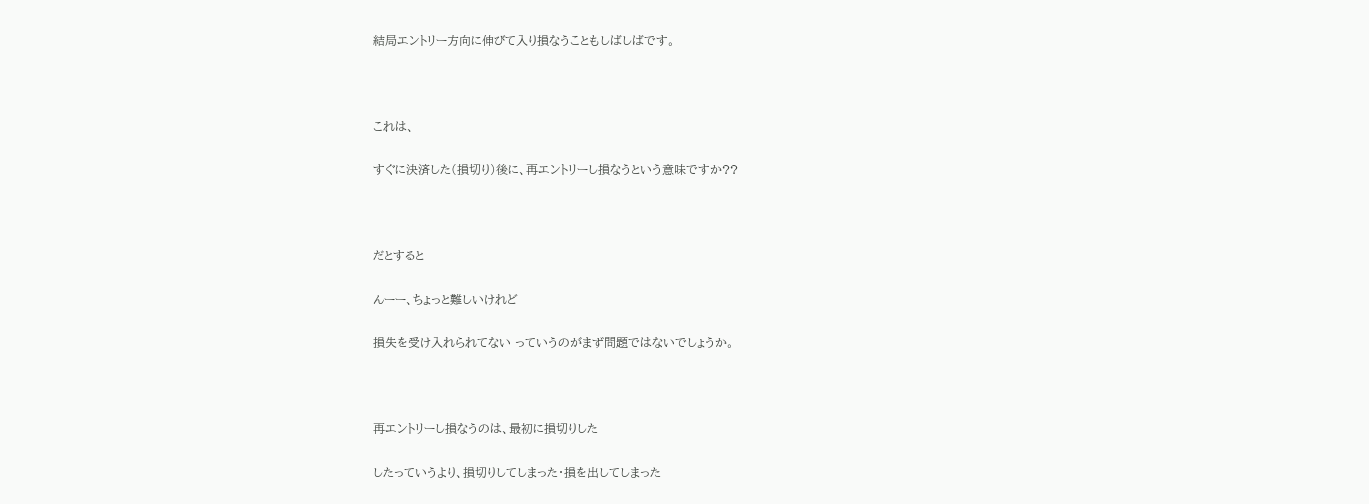結局エントリー方向に伸びて入り損なうこともしばしばです。



これは、

すぐに決済した(損切り)後に、再エントリーし損なうという意味ですか??



だとすると

んーー、ちょっと難しいけれど

損失を受け入れられてない っていうのがまず問題ではないでしょうか。



再エントリーし損なうのは、最初に損切りした

したっていうより、損切りしてしまった・損を出してしまった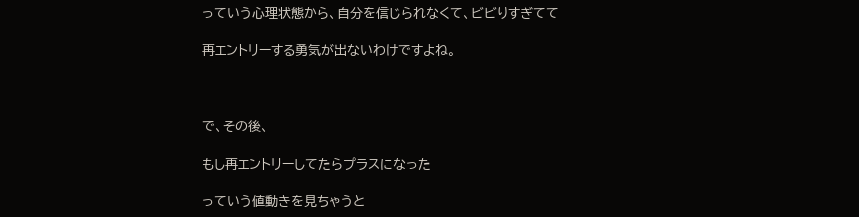っていう心理状態から、自分を信じられなくて、ビビりすぎてて

再エントリーする勇気が出ないわけですよね。



で、その後、

もし再エントリーしてたらプラスになった

っていう値動きを見ちゃうと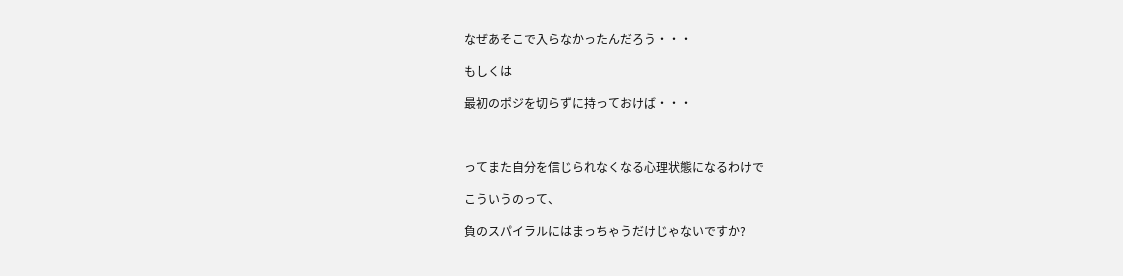なぜあそこで入らなかったんだろう・・・

もしくは

最初のポジを切らずに持っておけば・・・



ってまた自分を信じられなくなる心理状態になるわけで

こういうのって、

負のスパイラルにはまっちゃうだけじゃないですか?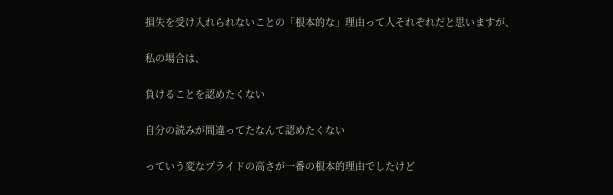損失を受け入れられないことの「根本的な」理由って人それぞれだと思いますが、

私の場合は、

負けることを認めたくない

自分の読みが間違ってたなんて認めたくない

っていう変なプライドの高さが一番の根本的理由でしたけど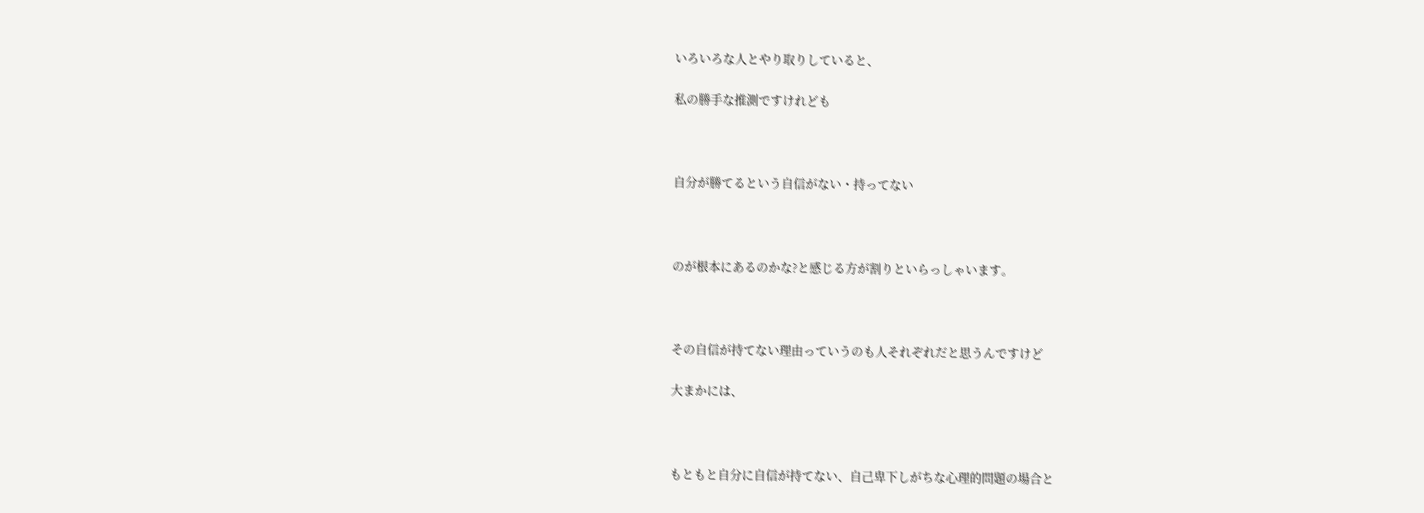いろいろな人とやり取りしていると、

私の勝手な推測ですけれども



自分が勝てるという自信がない・持ってない



のが根本にあるのかな?と感じる方が割りといらっしゃいます。



その自信が持てない理由っていうのも人それぞれだと思うんですけど

大まかには、



もともと自分に自信が持てない、自己卑下しがちな心理的問題の場合と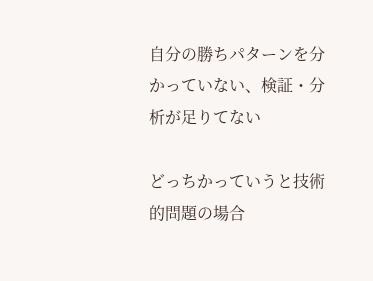自分の勝ちパターンを分かっていない、検証・分析が足りてない

どっちかっていうと技術的問題の場合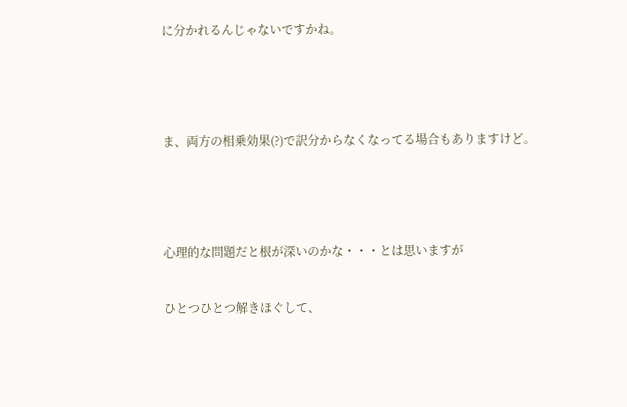に分かれるんじゃないですかね。



ま、両方の相乗効果(?)で訳分からなくなってる場合もありますけど。



心理的な問題だと根が深いのかな・・・とは思いますが

ひとつひとつ解きほぐして、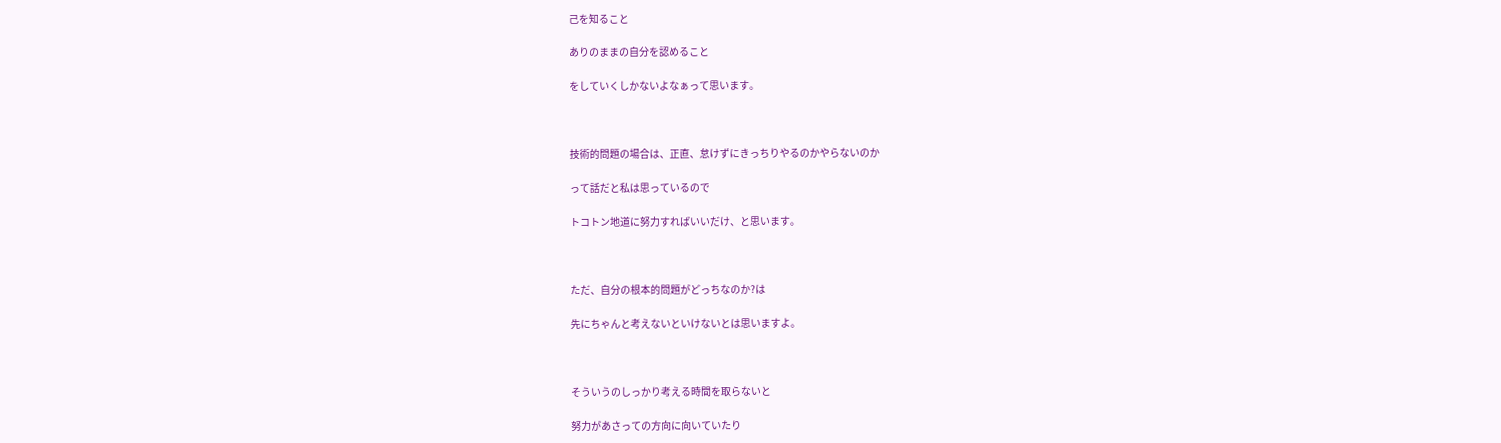己を知ること

ありのままの自分を認めること

をしていくしかないよなぁって思います。



技術的問題の場合は、正直、怠けずにきっちりやるのかやらないのか

って話だと私は思っているので

トコトン地道に努力すればいいだけ、と思います。



ただ、自分の根本的問題がどっちなのか?は

先にちゃんと考えないといけないとは思いますよ。



そういうのしっかり考える時間を取らないと

努力があさっての方向に向いていたり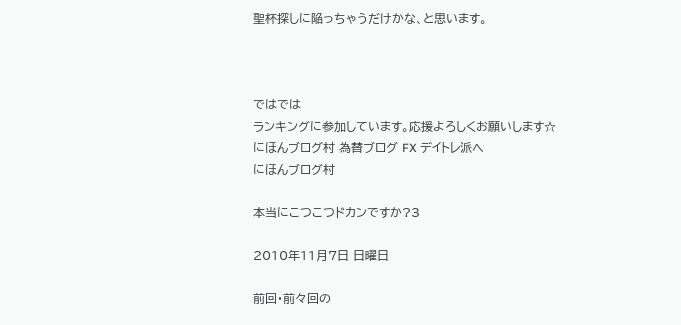聖杯探しに陥っちゃうだけかな、と思います。



ではでは
ランキングに参加しています。応援よろしくお願いします☆
にほんブログ村 為替ブログ FX デイトレ派へ
にほんブログ村

本当にこつこつドカンですか?3

2010年11月7日 日曜日

前回・前々回の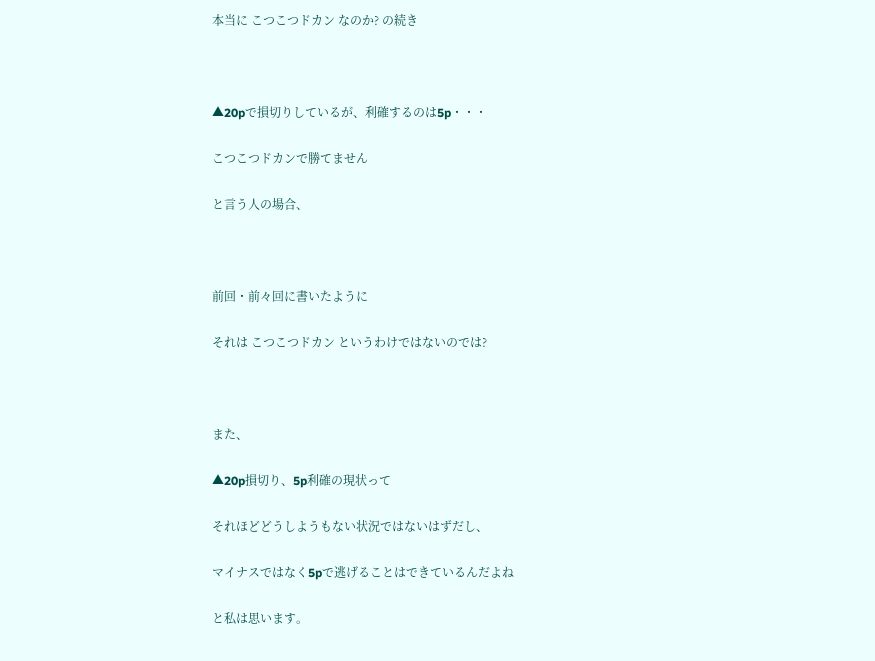本当に こつこつドカン なのか? の続き



▲20pで損切りしているが、利確するのは5p・・・

こつこつドカンで勝てません

と言う人の場合、



前回・前々回に書いたように

それは こつこつドカン というわけではないのでは?



また、

▲20p損切り、5p利確の現状って

それほどどうしようもない状況ではないはずだし、

マイナスではなく5pで逃げることはできているんだよね

と私は思います。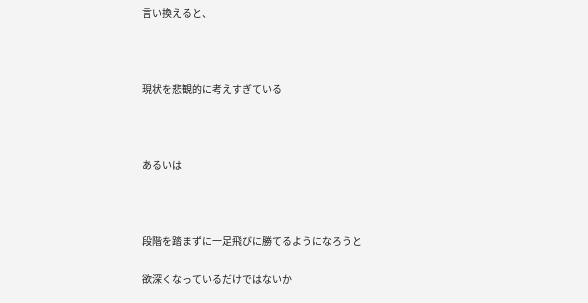言い換えると、



現状を悲観的に考えすぎている



あるいは



段階を踏まずに一足飛びに勝てるようになろうと

欲深くなっているだけではないか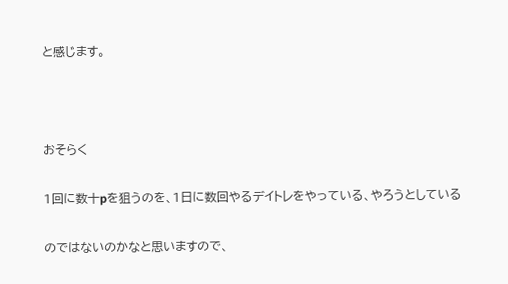と感じます。



おそらく

1回に数十pを狙うのを、1日に数回やるデイトレをやっている、やろうとしている

のではないのかなと思いますので、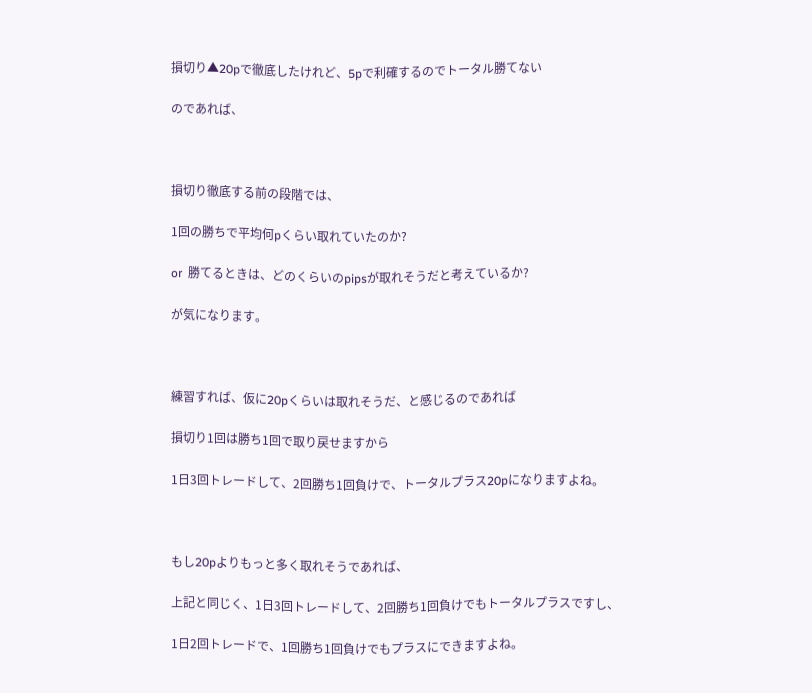損切り▲20pで徹底したけれど、5pで利確するのでトータル勝てない

のであれば、



損切り徹底する前の段階では、

1回の勝ちで平均何pくらい取れていたのか?

or  勝てるときは、どのくらいのpipsが取れそうだと考えているか?

が気になります。



練習すれば、仮に20pくらいは取れそうだ、と感じるのであれば

損切り1回は勝ち1回で取り戻せますから

1日3回トレードして、2回勝ち1回負けで、トータルプラス20pになりますよね。



もし20pよりもっと多く取れそうであれば、

上記と同じく、1日3回トレードして、2回勝ち1回負けでもトータルプラスですし、

1日2回トレードで、1回勝ち1回負けでもプラスにできますよね。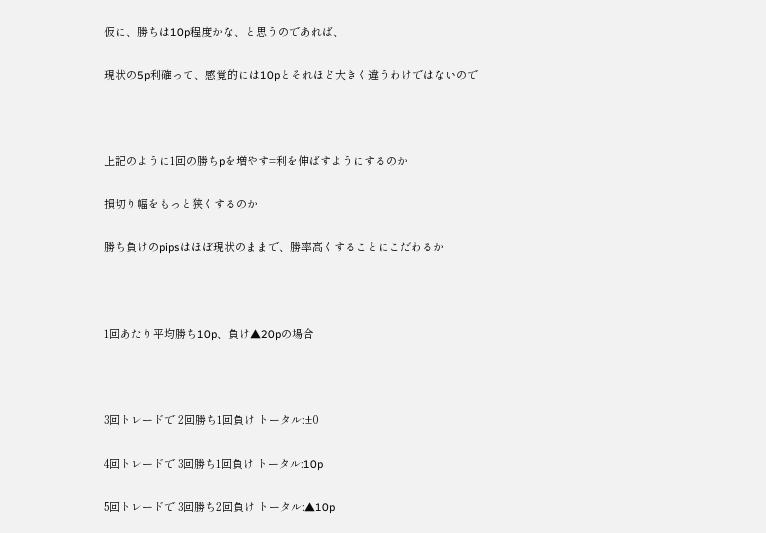仮に、勝ちは10p程度かな、と思うのであれば、

現状の5p利確って、感覚的には10pとそれほど大きく違うわけではないので



上記のように1回の勝ちpを増やす=利を伸ばすようにするのか

損切り幅をもっと狭くするのか

勝ち負けのpipsはほぼ現状のままで、勝率高くすることにこだわるか



1回あたり平均勝ち10p、負け▲20pの場合



3回トレードで 2回勝ち1回負け トータル:±0

4回トレードで 3回勝ち1回負け トータル:10p

5回トレードで 3回勝ち2回負け トータル:▲10p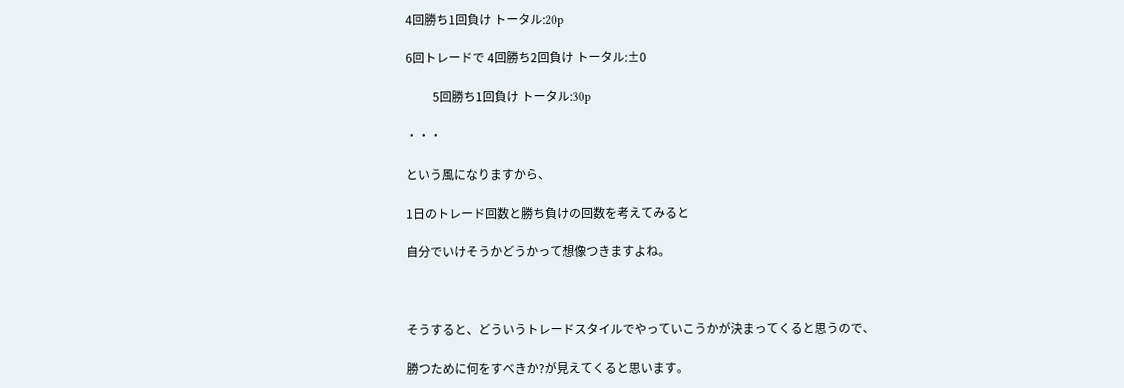4回勝ち1回負け トータル:20p

6回トレードで 4回勝ち2回負け トータル:±0

         5回勝ち1回負け トータル:30p

・・・

という風になりますから、

1日のトレード回数と勝ち負けの回数を考えてみると

自分でいけそうかどうかって想像つきますよね。



そうすると、どういうトレードスタイルでやっていこうかが決まってくると思うので、

勝つために何をすべきか?が見えてくると思います。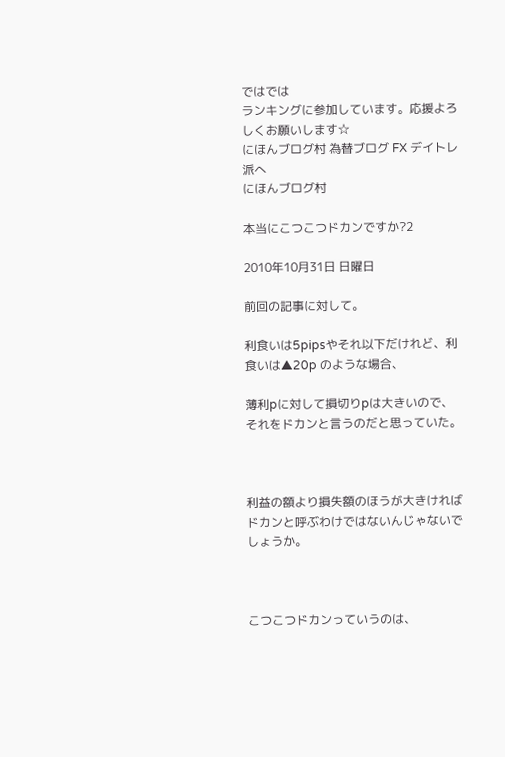ではでは
ランキングに参加しています。応援よろしくお願いします☆
にほんブログ村 為替ブログ FX デイトレ派へ
にほんブログ村

本当にこつこつドカンですか?2

2010年10月31日 日曜日

前回の記事に対して。

利食いは5pipsやそれ以下だけれど、利食いは▲20p のような場合、

薄利pに対して損切りpは大きいので、それをドカンと言うのだと思っていた。



利益の額より損失額のほうが大きければドカンと呼ぶわけではないんじゃないでしょうか。



こつこつドカンっていうのは、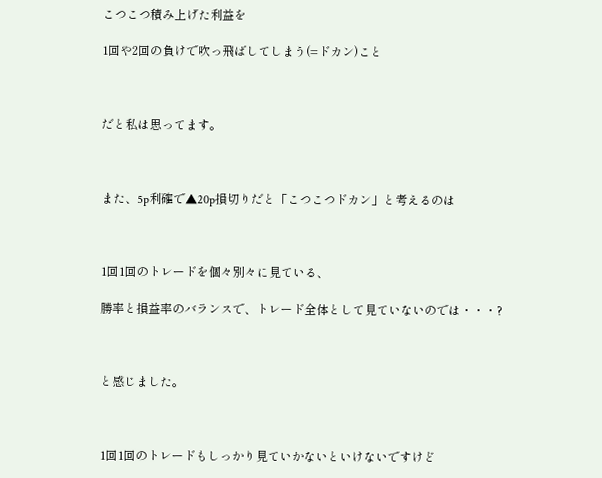こつこつ積み上げた利益を

1回や2回の負けで吹っ飛ばしてしまう(=ドカン)こと



だと私は思ってます。



また、5p利確で▲20p損切りだと「こつこつドカン」と考えるのは



1回1回のトレードを個々別々に見ている、

勝率と損益率のバランスで、トレード全体として見ていないのでは・・・?



と感じました。



1回1回のトレードもしっかり見ていかないといけないですけど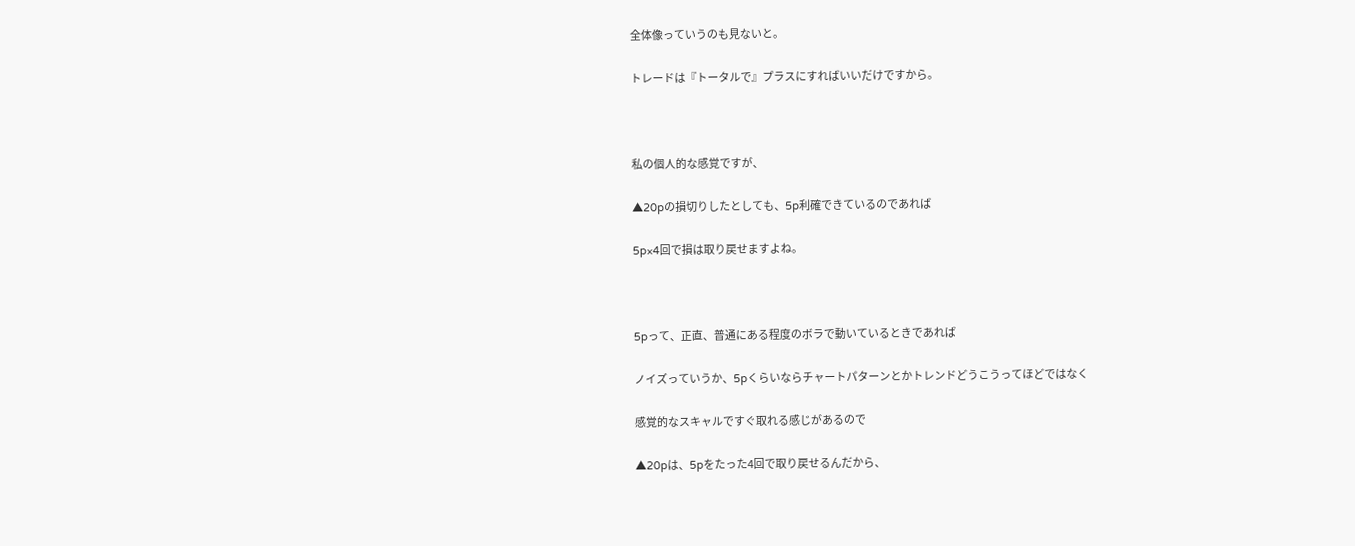全体像っていうのも見ないと。

トレードは『トータルで』プラスにすればいいだけですから。



私の個人的な感覚ですが、

▲20pの損切りしたとしても、5p利確できているのであれば

5p×4回で損は取り戻せますよね。



5pって、正直、普通にある程度のボラで動いているときであれば

ノイズっていうか、5pくらいならチャートパターンとかトレンドどうこうってほどではなく

感覚的なスキャルですぐ取れる感じがあるので

▲20pは、5pをたった4回で取り戻せるんだから、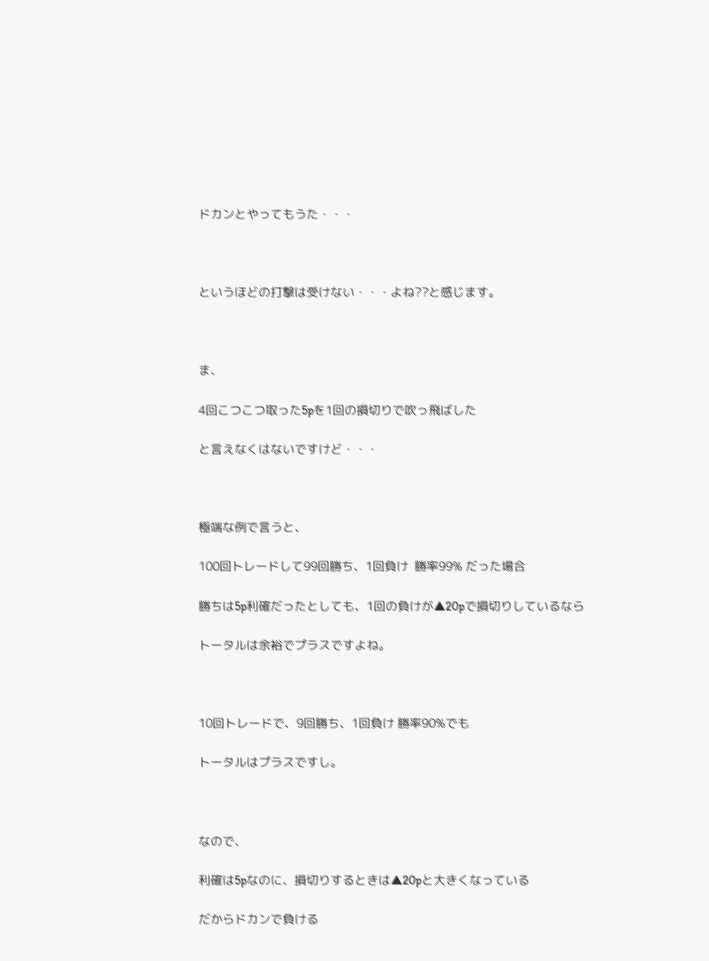ドカンとやってもうた・・・



というほどの打撃は受けない・・・よね??と感じます。



ま、

4回こつこつ取った5pを1回の損切りで吹っ飛ばした

と言えなくはないですけど・・・



極端な例で言うと、

100回トレードして99回勝ち、1回負け  勝率99% だった場合

勝ちは5p利確だったとしても、1回の負けが▲20pで損切りしているなら

トータルは余裕でプラスですよね。



10回トレードで、9回勝ち、1回負け 勝率90%でも

トータルはプラスですし。



なので、

利確は5pなのに、損切りするときは▲20pと大きくなっている

だからドカンで負ける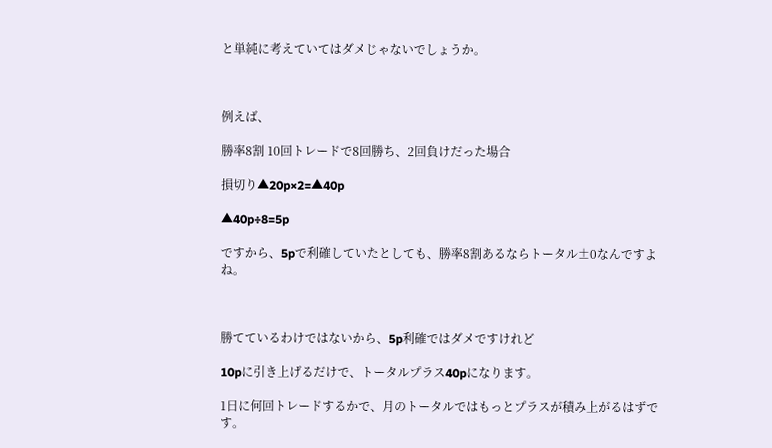と単純に考えていてはダメじゃないでしょうか。



例えば、

勝率8割 10回トレードで8回勝ち、2回負けだった場合

損切り▲20p×2=▲40p

▲40p÷8=5p

ですから、5pで利確していたとしても、勝率8割あるならトータル±0なんですよね。



勝てているわけではないから、5p利確ではダメですけれど

10pに引き上げるだけで、トータルプラス40pになります。

1日に何回トレードするかで、月のトータルではもっとプラスが積み上がるはずです。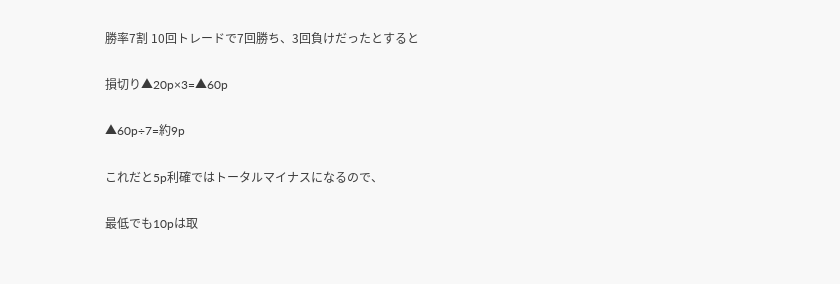勝率7割 10回トレードで7回勝ち、3回負けだったとすると

損切り▲20p×3=▲60p

▲60p÷7=約9p

これだと5p利確ではトータルマイナスになるので、

最低でも10pは取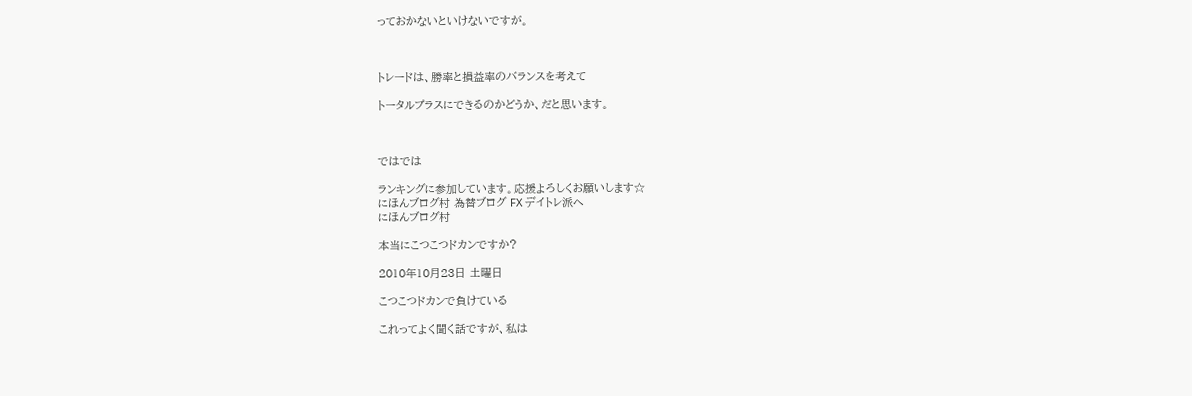っておかないといけないですが。



トレードは、勝率と損益率のバランスを考えて

トータルプラスにできるのかどうか、だと思います。



ではでは

ランキングに参加しています。応援よろしくお願いします☆
にほんブログ村 為替ブログ FX デイトレ派へ
にほんブログ村

本当にこつこつドカンですか?

2010年10月23日 土曜日

こつこつドカンで負けている

これってよく聞く話ですが、私は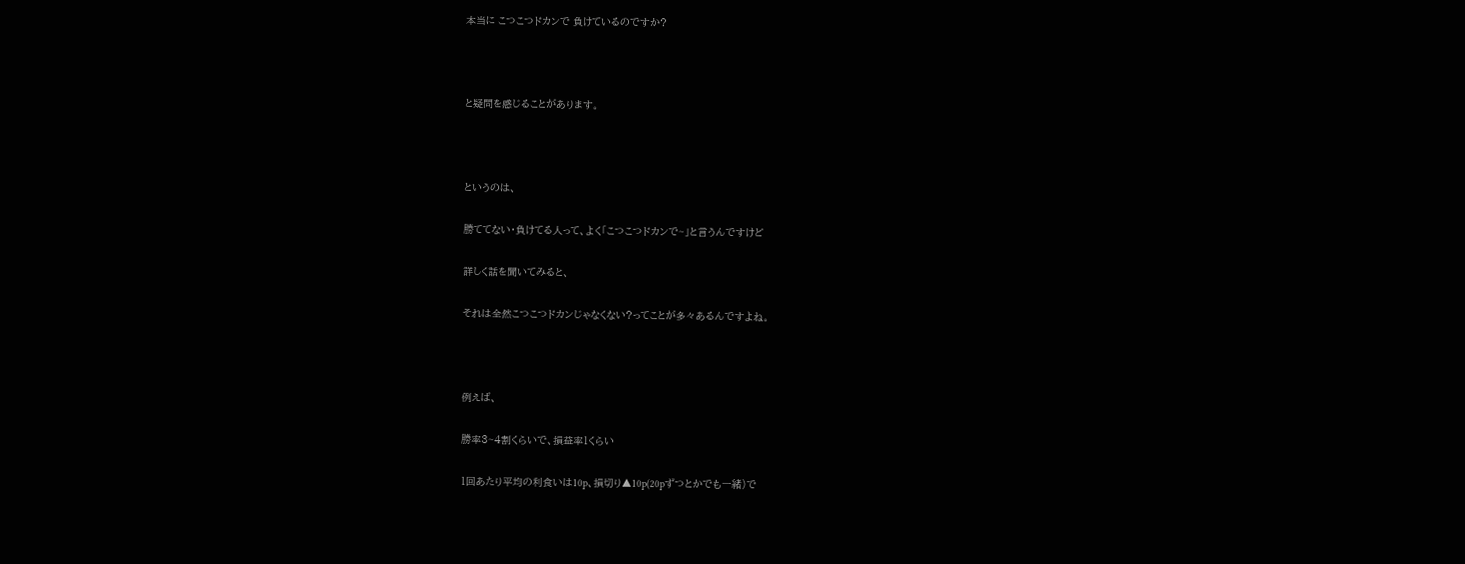本当に こつこつドカンで 負けているのですか?



と疑問を感じることがあります。



というのは、

勝ててない・負けてる人って、よく「こつこつドカンで~」と言うんですけど

詳しく話を聞いてみると、

それは全然こつこつドカンじゃなくない?ってことが多々あるんですよね。



例えば、

勝率3~4割くらいで、損益率1くらい

1回あたり平均の利食いは10p、損切り▲10p(20pずつとかでも一緒)で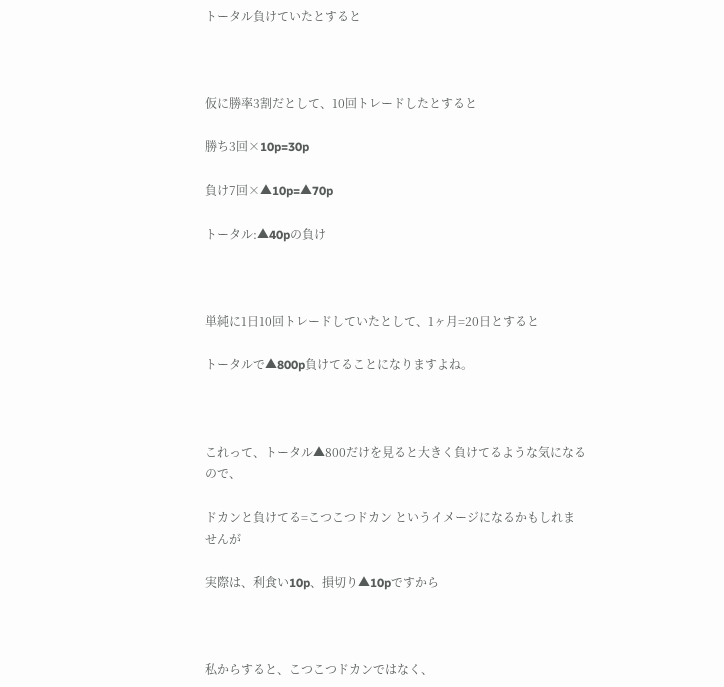トータル負けていたとすると



仮に勝率3割だとして、10回トレードしたとすると

勝ち3回×10p=30p

負け7回×▲10p=▲70p

トータル:▲40pの負け



単純に1日10回トレードしていたとして、1ヶ月=20日とすると

トータルで▲800p負けてることになりますよね。



これって、トータル▲800だけを見ると大きく負けてるような気になるので、

ドカンと負けてる=こつこつドカン というイメージになるかもしれませんが

実際は、利食い10p、損切り▲10pですから



私からすると、こつこつドカンではなく、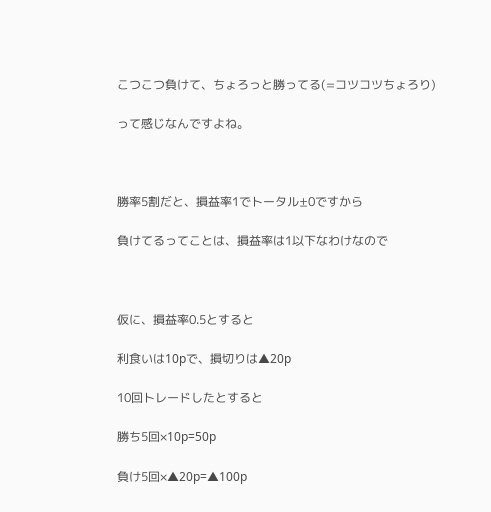こつこつ負けて、ちょろっと勝ってる(=コツコツちょろり)

って感じなんですよね。



勝率5割だと、損益率1でトータル±0ですから

負けてるってことは、損益率は1以下なわけなので



仮に、損益率0.5とすると

利食いは10pで、損切りは▲20p

10回トレードしたとすると

勝ち5回×10p=50p

負け5回×▲20p=▲100p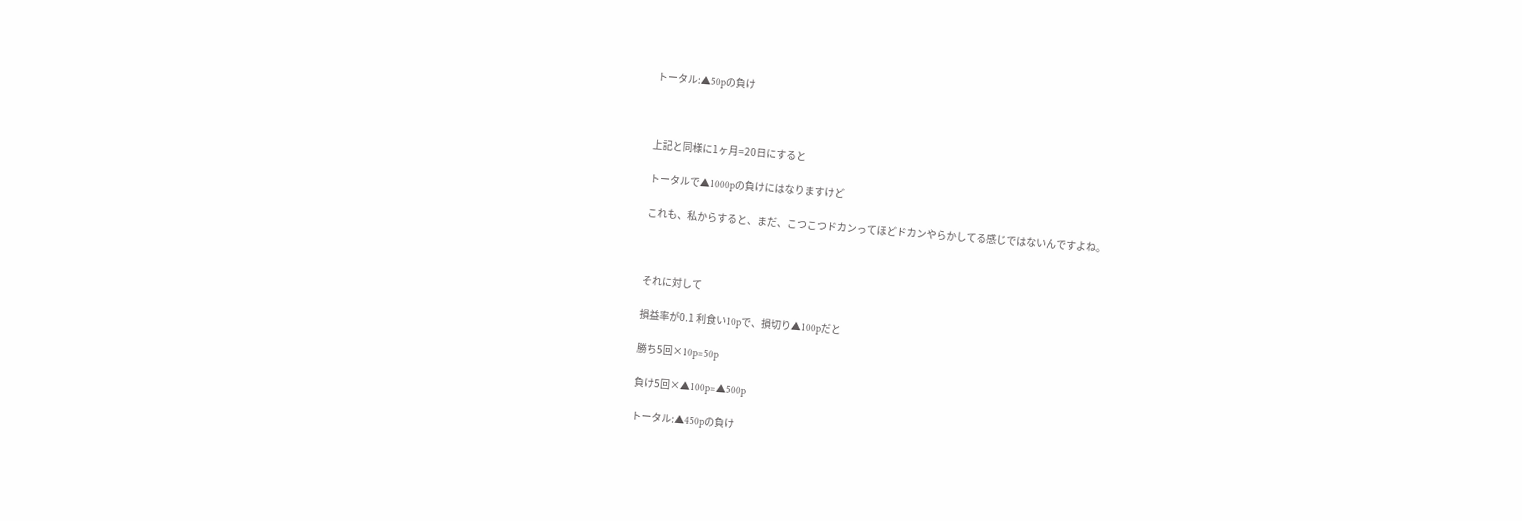トータル:▲50pの負け



上記と同様に1ヶ月=20日にすると

トータルで▲1000pの負けにはなりますけど

これも、私からすると、まだ、こつこつドカンってほどドカンやらかしてる感じではないんですよね。



それに対して

損益率が0.1 利食い10pで、損切り▲100pだと

勝ち5回×10p=50p

負け5回×▲100p=▲500p

トータル:▲450pの負け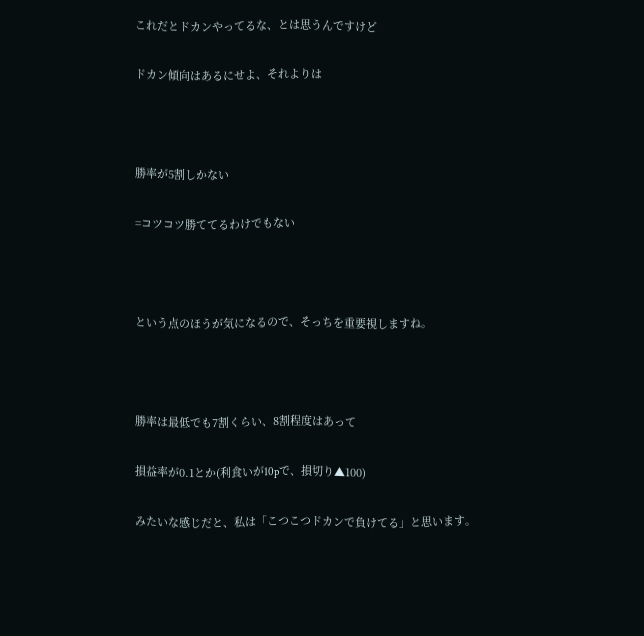これだとドカンやってるな、とは思うんですけど

ドカン傾向はあるにせよ、それよりは



勝率が5割しかない

=コツコツ勝ててるわけでもない



という点のほうが気になるので、そっちを重要視しますね。



勝率は最低でも7割くらい、8割程度はあって

損益率が0.1とか(利食いが10pで、損切り▲100)

みたいな感じだと、私は「こつこつドカンで負けてる」と思います。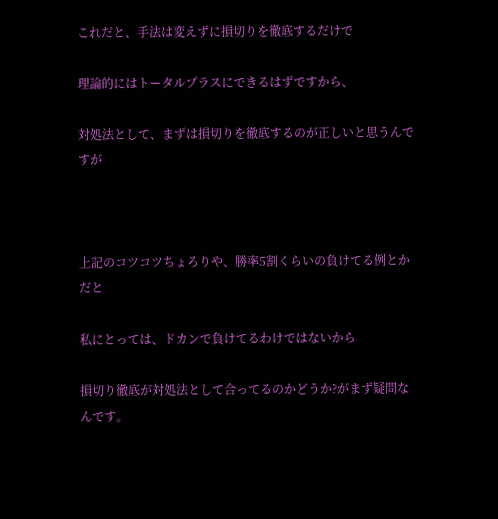これだと、手法は変えずに損切りを徹底するだけで

理論的にはトータルプラスにできるはずですから、

対処法として、まずは損切りを徹底するのが正しいと思うんですが



上記のコツコツちょろりや、勝率5割くらいの負けてる例とかだと

私にとっては、ドカンで負けてるわけではないから

損切り徹底が対処法として合ってるのかどうか?がまず疑問なんです。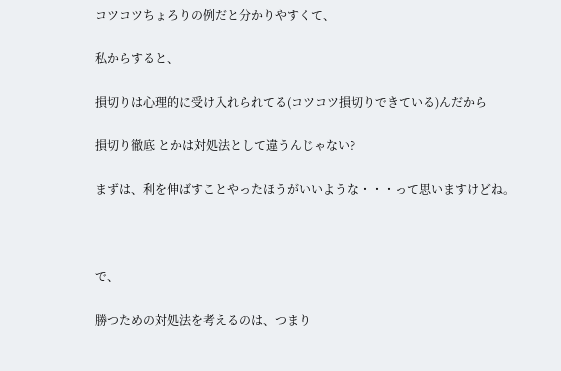コツコツちょろりの例だと分かりやすくて、

私からすると、

損切りは心理的に受け入れられてる(コツコツ損切りできている)んだから

損切り徹底 とかは対処法として違うんじゃない?

まずは、利を伸ばすことやったほうがいいような・・・って思いますけどね。



で、

勝つための対処法を考えるのは、つまり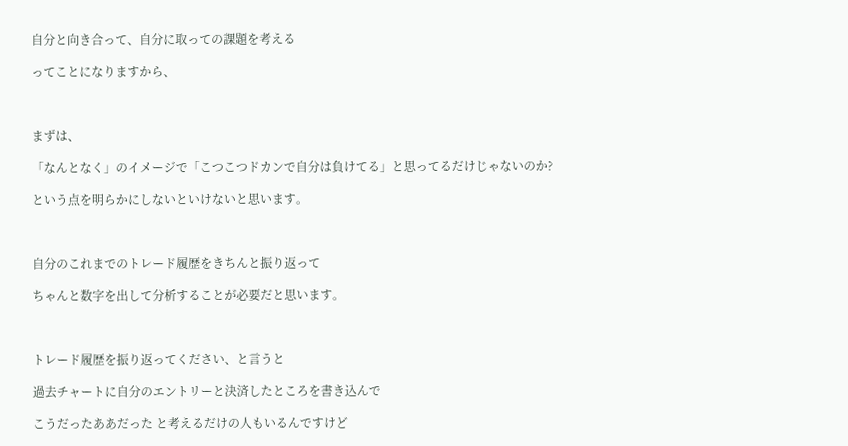自分と向き合って、自分に取っての課題を考える

ってことになりますから、



まずは、

「なんとなく」のイメージで「こつこつドカンで自分は負けてる」と思ってるだけじゃないのか?

という点を明らかにしないといけないと思います。



自分のこれまでのトレード履歴をきちんと振り返って

ちゃんと数字を出して分析することが必要だと思います。



トレード履歴を振り返ってください、と言うと

過去チャートに自分のエントリーと決済したところを書き込んで

こうだったああだった と考えるだけの人もいるんですけど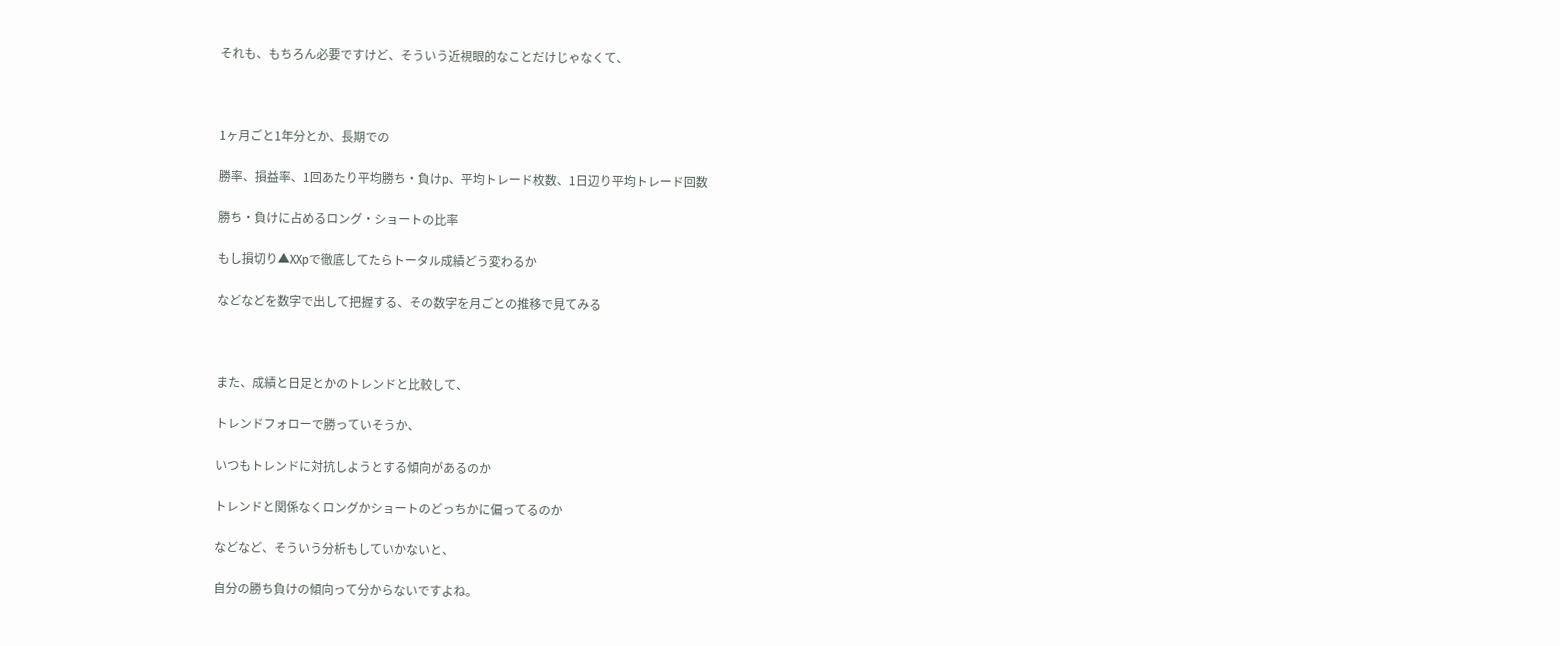それも、もちろん必要ですけど、そういう近視眼的なことだけじゃなくて、



1ヶ月ごと1年分とか、長期での

勝率、損益率、1回あたり平均勝ち・負けp、平均トレード枚数、1日辺り平均トレード回数

勝ち・負けに占めるロング・ショートの比率

もし損切り▲XXpで徹底してたらトータル成績どう変わるか

などなどを数字で出して把握する、その数字を月ごとの推移で見てみる



また、成績と日足とかのトレンドと比較して、

トレンドフォローで勝っていそうか、

いつもトレンドに対抗しようとする傾向があるのか

トレンドと関係なくロングかショートのどっちかに偏ってるのか

などなど、そういう分析もしていかないと、

自分の勝ち負けの傾向って分からないですよね。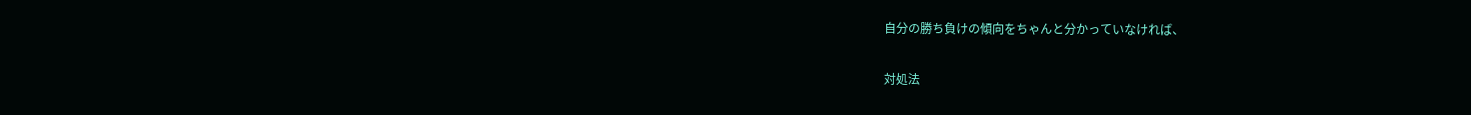自分の勝ち負けの傾向をちゃんと分かっていなければ、

対処法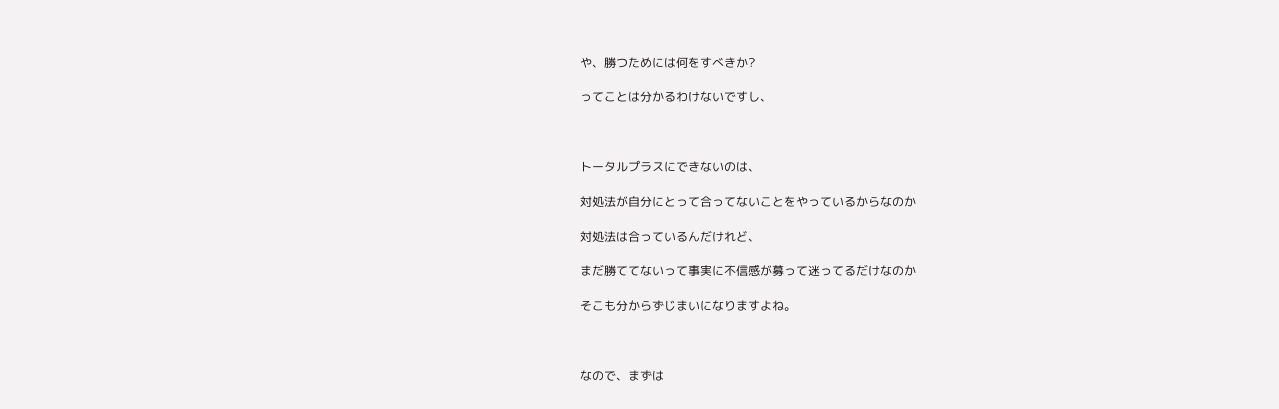や、勝つためには何をすべきか?

ってことは分かるわけないですし、



トータルプラスにできないのは、

対処法が自分にとって合ってないことをやっているからなのか

対処法は合っているんだけれど、

まだ勝ててないって事実に不信感が募って迷ってるだけなのか

そこも分からずじまいになりますよね。



なので、まずは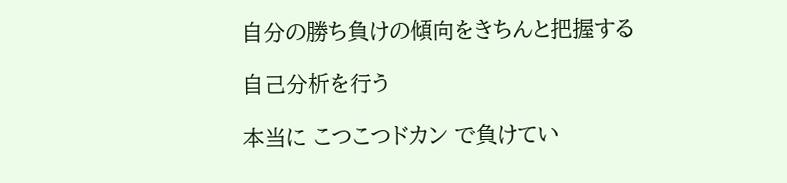自分の勝ち負けの傾向をきちんと把握する

自己分析を行う

本当に こつこつドカン で負けてい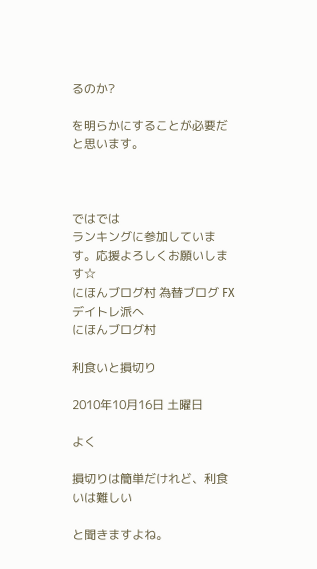るのか?

を明らかにすることが必要だと思います。



ではでは
ランキングに参加しています。応援よろしくお願いします☆
にほんブログ村 為替ブログ FX デイトレ派へ
にほんブログ村

利食いと損切り

2010年10月16日 土曜日

よく

損切りは簡単だけれど、利食いは難しい

と聞きますよね。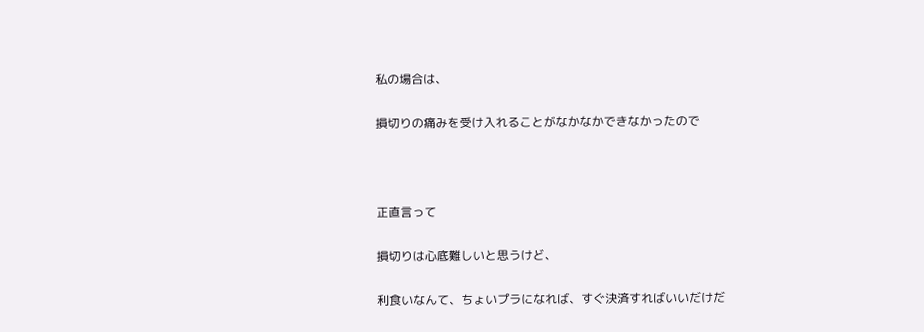私の場合は、

損切りの痛みを受け入れることがなかなかできなかったので



正直言って

損切りは心底難しいと思うけど、

利食いなんて、ちょいプラになれば、すぐ決済すればいいだけだ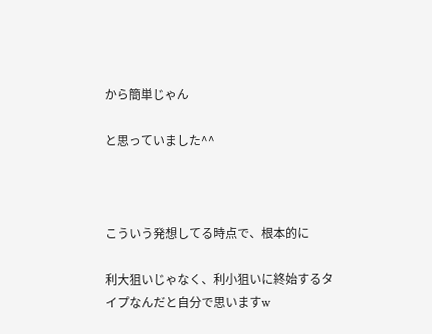から簡単じゃん

と思っていました^^



こういう発想してる時点で、根本的に

利大狙いじゃなく、利小狙いに終始するタイプなんだと自分で思いますw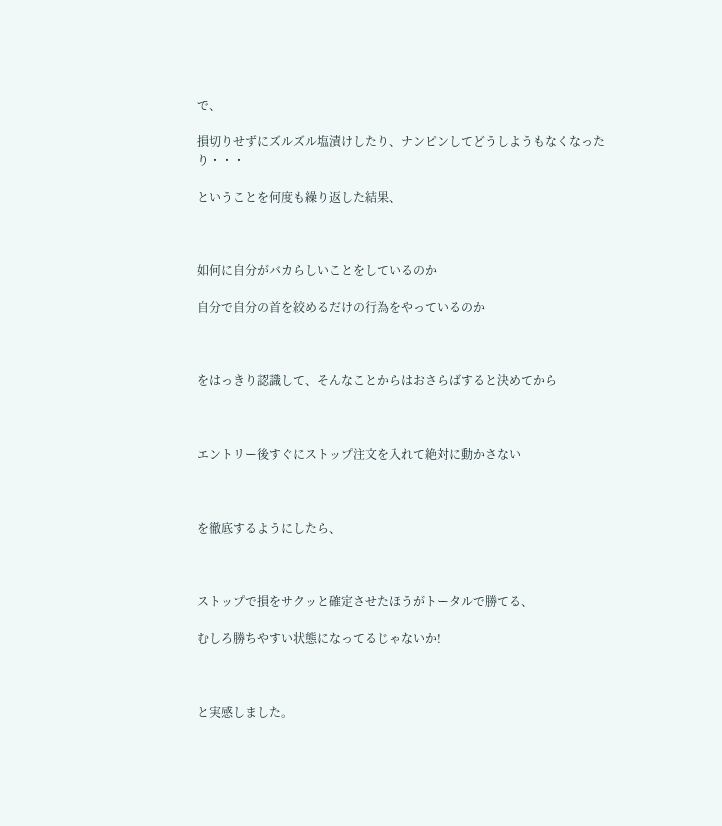で、

損切りせずにズルズル塩漬けしたり、ナンピンしてどうしようもなくなったり・・・

ということを何度も繰り返した結果、



如何に自分がバカらしいことをしているのか

自分で自分の首を絞めるだけの行為をやっているのか



をはっきり認識して、そんなことからはおさらばすると決めてから



エントリー後すぐにストップ注文を入れて絶対に動かさない



を徹底するようにしたら、



ストップで損をサクッと確定させたほうがトータルで勝てる、

むしろ勝ちやすい状態になってるじゃないか!



と実感しました。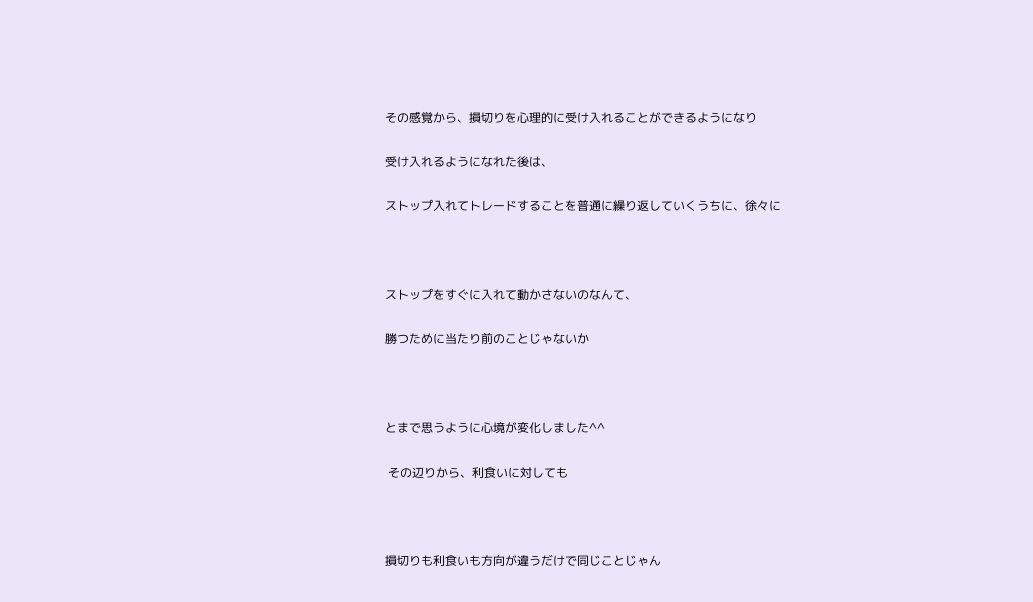その感覚から、損切りを心理的に受け入れることができるようになり

受け入れるようになれた後は、

ストップ入れてトレードすることを普通に繰り返していくうちに、徐々に



ストップをすぐに入れて動かさないのなんて、

勝つために当たり前のことじゃないか



とまで思うように心境が変化しました^^

 その辺りから、利食いに対しても



損切りも利食いも方向が違うだけで同じことじゃん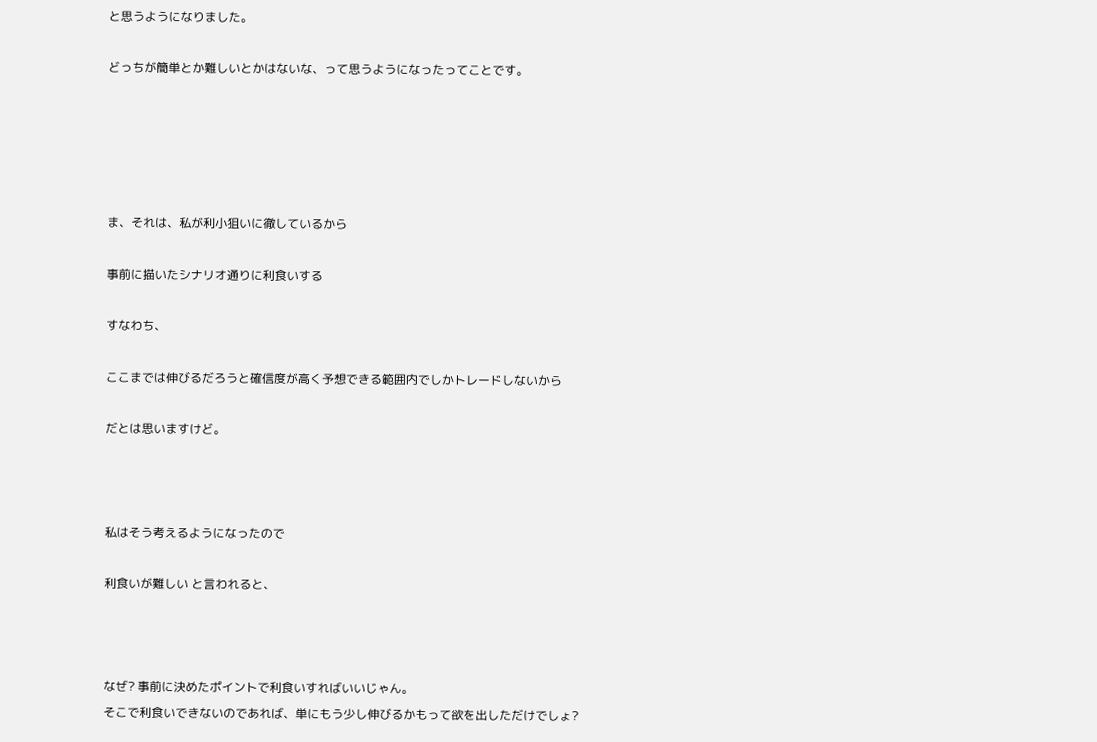と思うようになりました。

どっちが簡単とか難しいとかはないな、って思うようになったってことです。





ま、それは、私が利小狙いに徹しているから

事前に描いたシナリオ通りに利食いする

すなわち、

ここまでは伸びるだろうと確信度が高く予想できる範囲内でしかトレードしないから

だとは思いますけど。



私はそう考えるようになったので

利食いが難しい と言われると、



なぜ? 事前に決めたポイントで利食いすればいいじゃん。
そこで利食いできないのであれば、単にもう少し伸びるかもって欲を出しただけでしょ?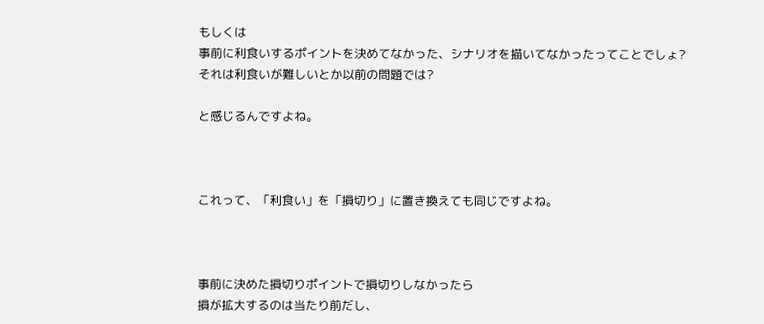もしくは
事前に利食いするポイントを決めてなかった、シナリオを描いてなかったってことでしょ?
それは利食いが難しいとか以前の問題では?

と感じるんですよね。



これって、「利食い」を「損切り」に置き換えても同じですよね。



事前に決めた損切りポイントで損切りしなかったら
損が拡大するのは当たり前だし、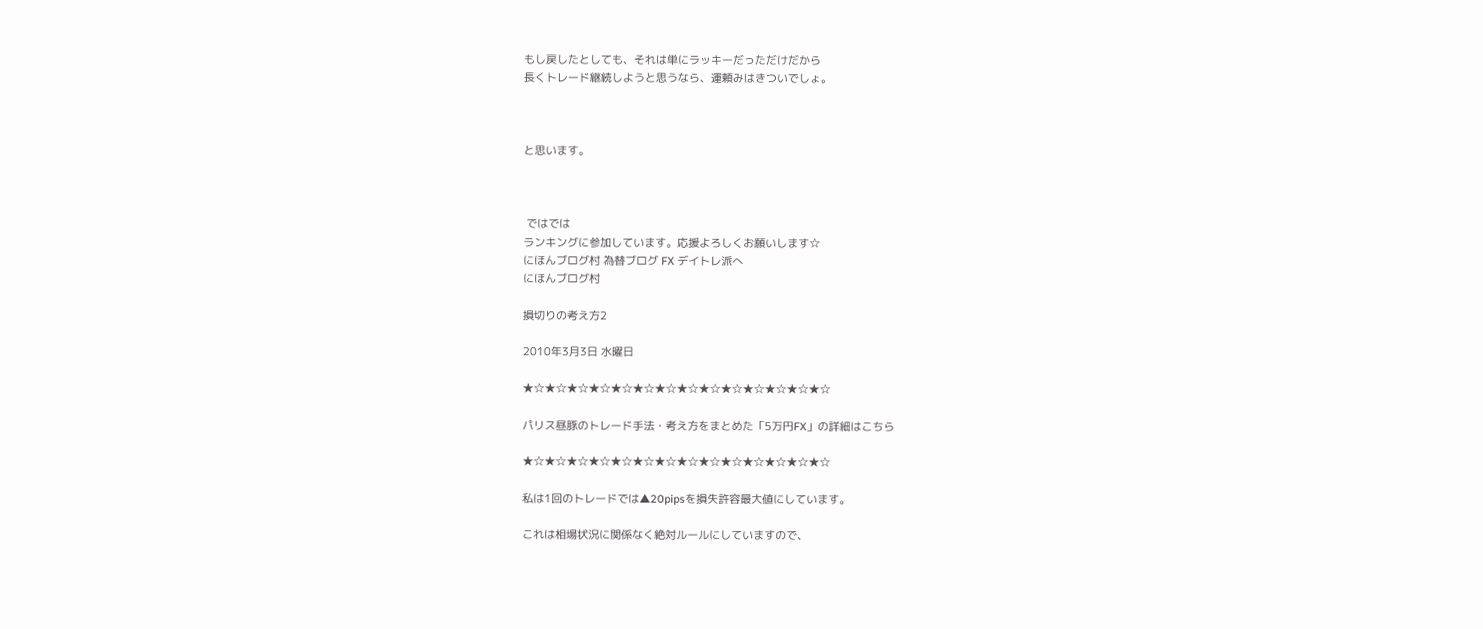もし戻したとしても、それは単にラッキーだっただけだから
長くトレード継続しようと思うなら、運頼みはきついでしょ。



と思います。



 ではでは
ランキングに参加しています。応援よろしくお願いします☆
にほんブログ村 為替ブログ FX デイトレ派へ
にほんブログ村

損切りの考え方2

2010年3月3日 水曜日

★☆★☆★☆★☆★☆★☆★☆★☆★☆★☆★☆★☆★☆★☆

パリス昼豚のトレード手法・考え方をまとめた「5万円FX」の詳細はこちら

★☆★☆★☆★☆★☆★☆★☆★☆★☆★☆★☆★☆★☆★☆

私は1回のトレードでは▲20pipsを損失許容最大値にしています。

これは相場状況に関係なく絶対ルールにしていますので、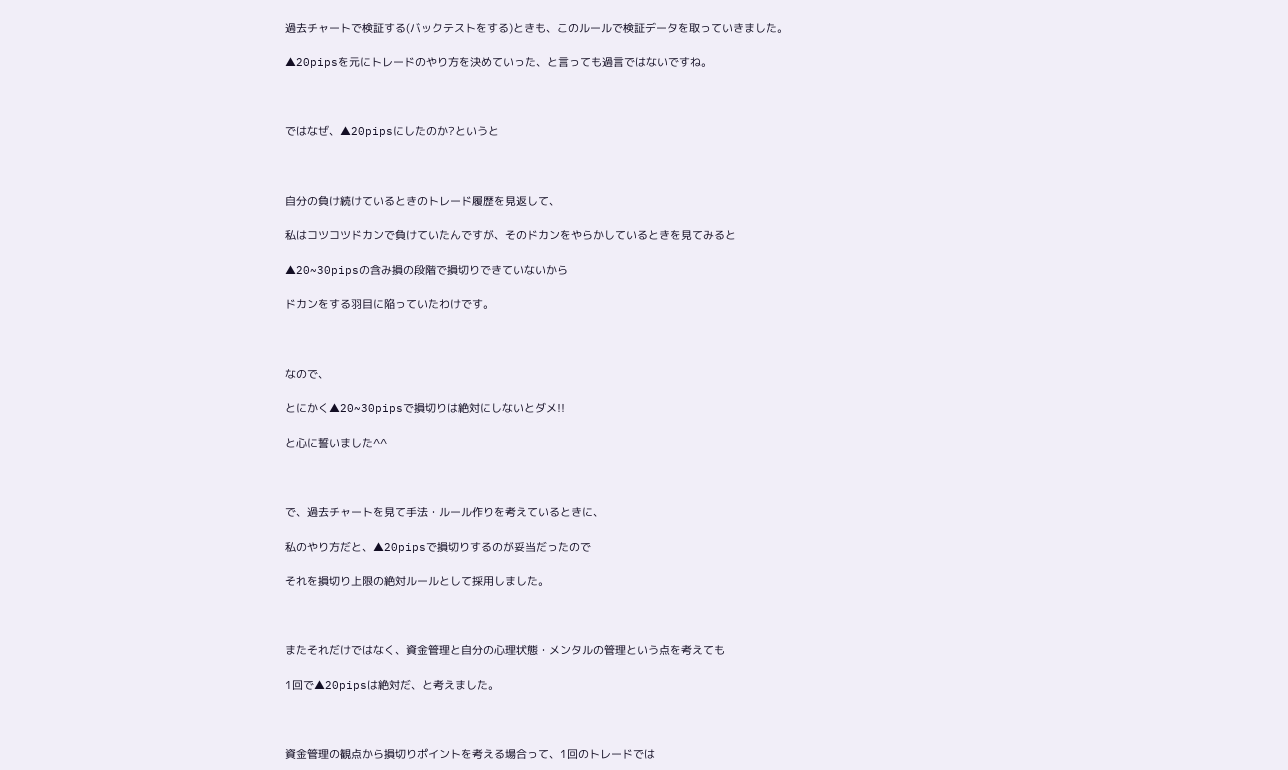過去チャートで検証する(バックテストをする)ときも、このルールで検証データを取っていきました。

▲20pipsを元にトレードのやり方を決めていった、と言っても過言ではないですね。



ではなぜ、▲20pipsにしたのか?というと



自分の負け続けているときのトレード履歴を見返して、

私はコツコツドカンで負けていたんですが、そのドカンをやらかしているときを見てみると

▲20~30pipsの含み損の段階で損切りできていないから

ドカンをする羽目に陥っていたわけです。



なので、

とにかく▲20~30pipsで損切りは絶対にしないとダメ!!

と心に誓いました^^



で、過去チャートを見て手法・ルール作りを考えているときに、

私のやり方だと、▲20pipsで損切りするのが妥当だったので

それを損切り上限の絶対ルールとして採用しました。



またそれだけではなく、資金管理と自分の心理状態・メンタルの管理という点を考えても

1回で▲20pipsは絶対だ、と考えました。



資金管理の観点から損切りポイントを考える場合って、1回のトレードでは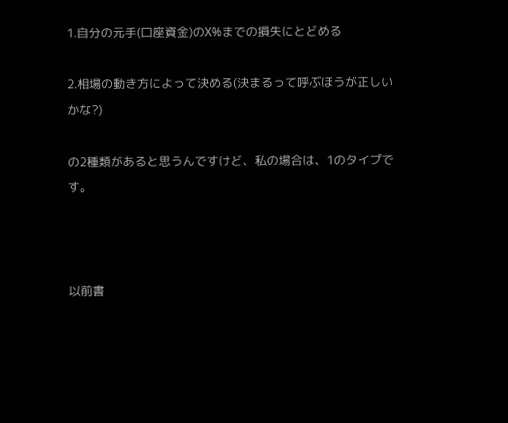1.自分の元手(口座資金)のX%までの損失にとどめる

2.相場の動き方によって決める(決まるって呼ぶほうが正しいかな?)

の2種類があると思うんですけど、私の場合は、1のタイプです。



以前書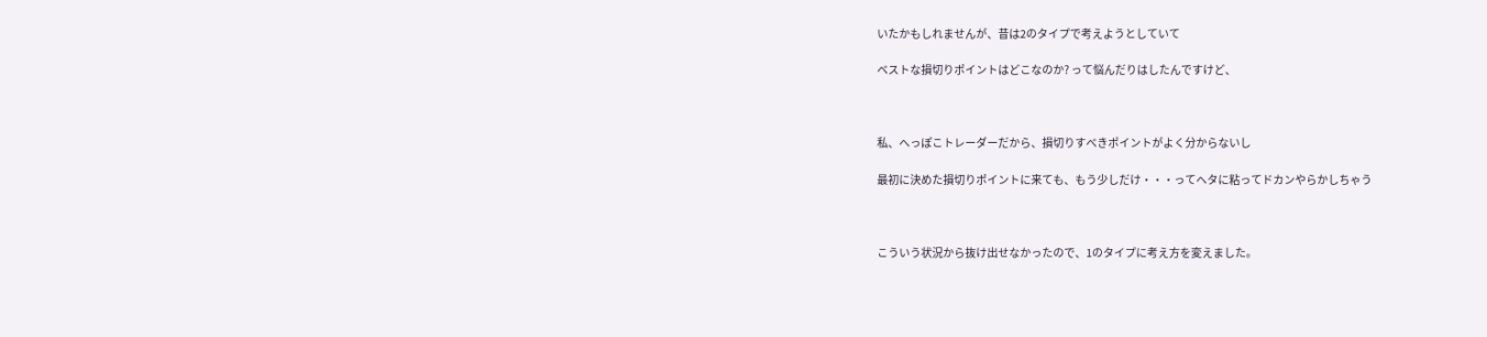いたかもしれませんが、昔は2のタイプで考えようとしていて

ベストな損切りポイントはどこなのか? って悩んだりはしたんですけど、



私、へっぽこトレーダーだから、損切りすべきポイントがよく分からないし

最初に決めた損切りポイントに来ても、もう少しだけ・・・ってヘタに粘ってドカンやらかしちゃう



こういう状況から抜け出せなかったので、1のタイプに考え方を変えました。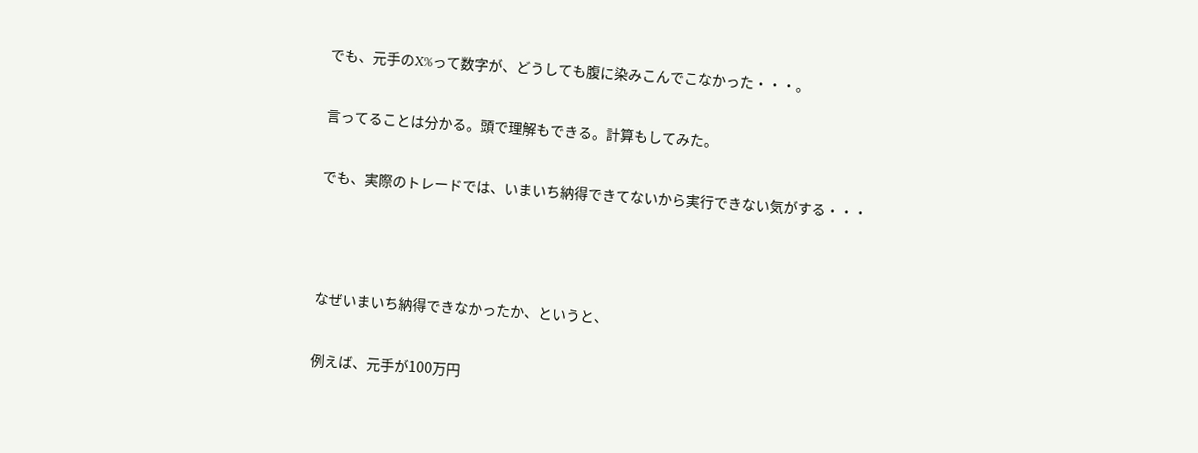でも、元手のX%って数字が、どうしても腹に染みこんでこなかった・・・。

言ってることは分かる。頭で理解もできる。計算もしてみた。

でも、実際のトレードでは、いまいち納得できてないから実行できない気がする・・・



なぜいまいち納得できなかったか、というと、

例えば、元手が100万円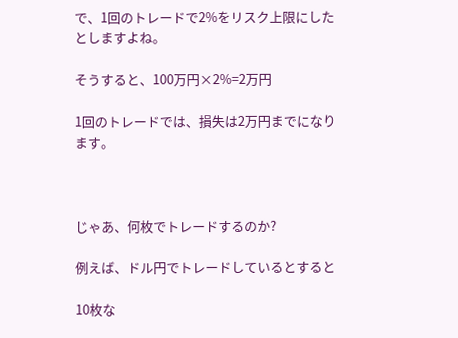で、1回のトレードで2%をリスク上限にしたとしますよね。

そうすると、100万円×2%=2万円

1回のトレードでは、損失は2万円までになります。



じゃあ、何枚でトレードするのか?

例えば、ドル円でトレードしているとすると

10枚な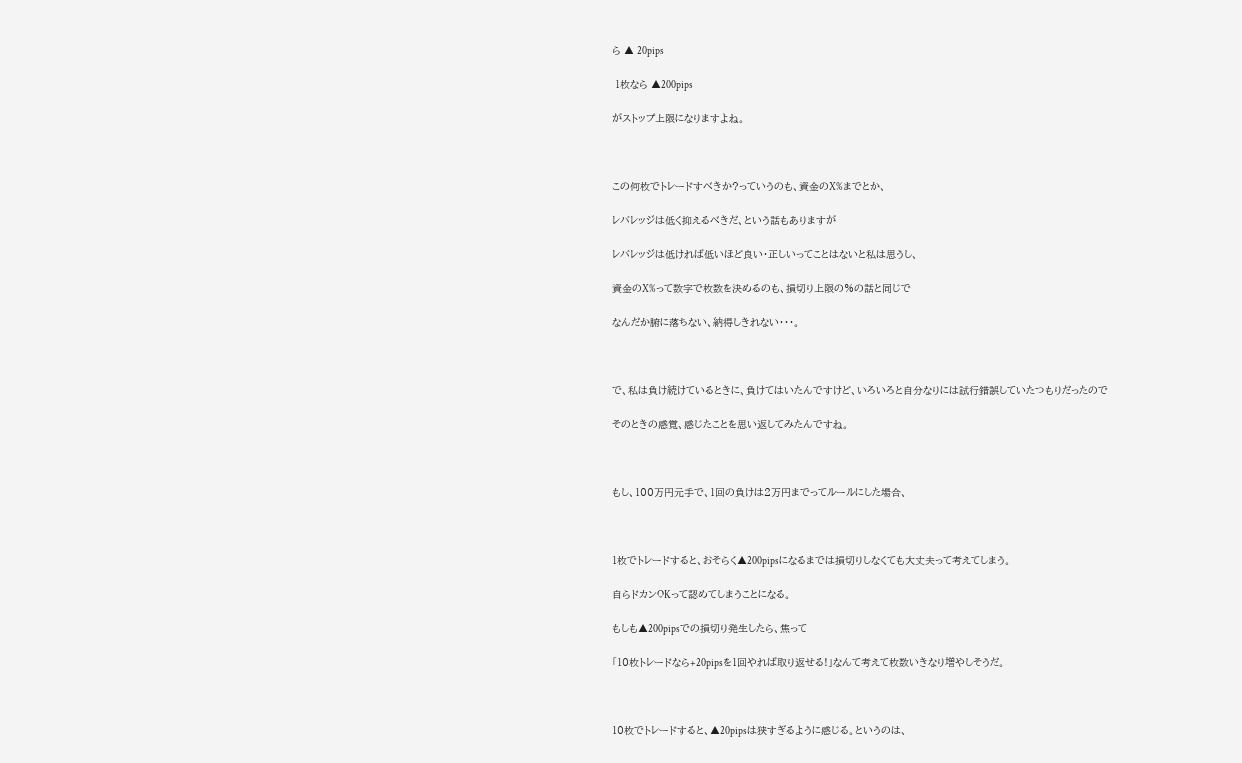ら ▲ 20pips

 1枚なら ▲200pips

がストップ上限になりますよね。



この何枚でトレードすべきか?っていうのも、資金のX%までとか、

レバレッジは低く抑えるべきだ、という話もありますが

レバレッジは低ければ低いほど良い・正しいってことはないと私は思うし、

資金のX%って数字で枚数を決めるのも、損切り上限の%の話と同じで

なんだか腑に落ちない、納得しきれない・・・。



で、私は負け続けているときに、負けてはいたんですけど、いろいろと自分なりには試行錯誤していたつもりだったので

そのときの感覚、感じたことを思い返してみたんですね。



もし、100万円元手で、1回の負けは2万円までってルールにした場合、



1枚でトレードすると、おそらく▲200pipsになるまでは損切りしなくても大丈夫って考えてしまう。

自らドカンOKって認めてしまうことになる。

もしも▲200pipsでの損切り発生したら、焦って

「10枚トレードなら+20pipsを1回やれば取り返せる!」なんて考えて枚数いきなり増やしそうだ。



10枚でトレードすると、▲20pipsは狭すぎるように感じる。というのは、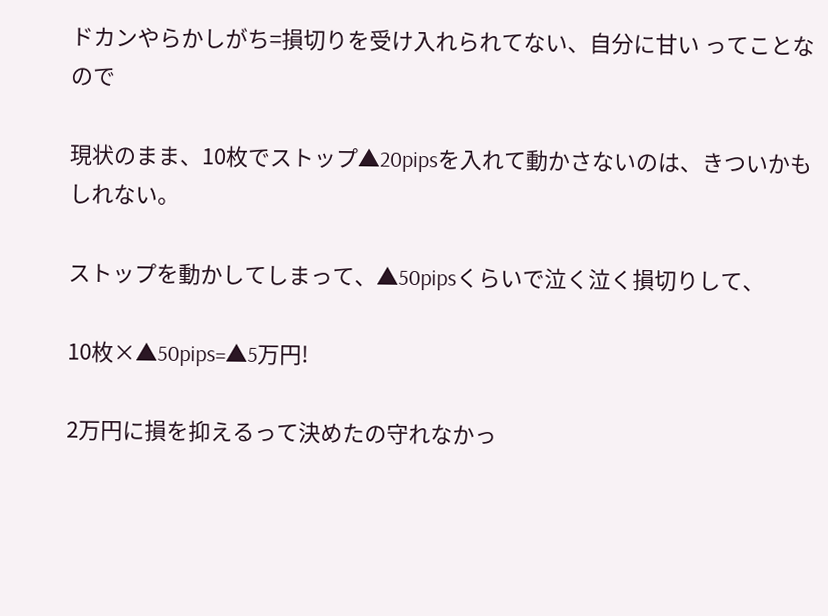ドカンやらかしがち=損切りを受け入れられてない、自分に甘い ってことなので

現状のまま、10枚でストップ▲20pipsを入れて動かさないのは、きついかもしれない。

ストップを動かしてしまって、▲50pipsくらいで泣く泣く損切りして、

10枚×▲50pips=▲5万円!

2万円に損を抑えるって決めたの守れなかっ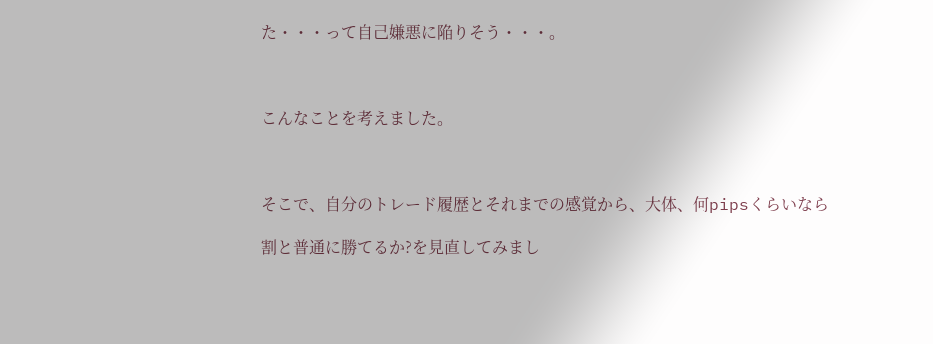た・・・って自己嫌悪に陥りそう・・・。



こんなことを考えました。



そこで、自分のトレード履歴とそれまでの感覚から、大体、何pipsくらいなら

割と普通に勝てるか?を見直してみまし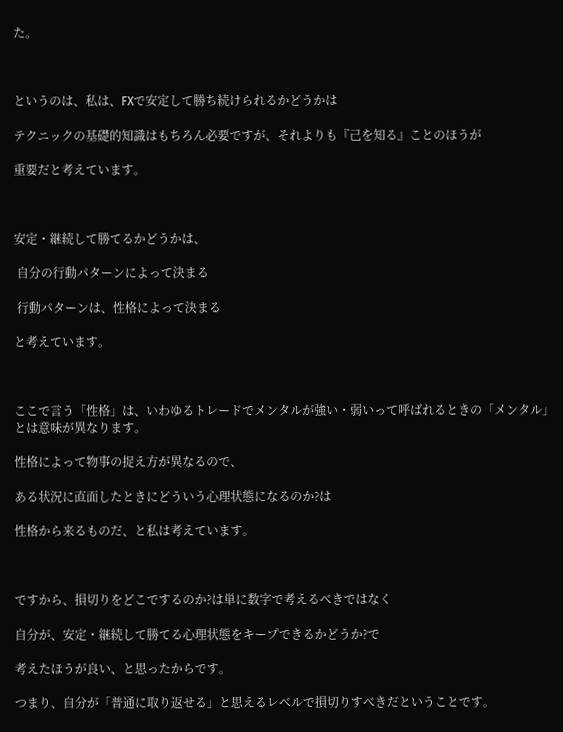た。



というのは、私は、FXで安定して勝ち続けられるかどうかは

テクニックの基礎的知識はもちろん必要ですが、それよりも『己を知る』ことのほうが

重要だと考えています。



安定・継続して勝てるかどうかは、

 自分の行動パターンによって決まる

 行動パターンは、性格によって決まる

と考えています。



ここで言う「性格」は、いわゆるトレードでメンタルが強い・弱いって呼ばれるときの「メンタル」とは意味が異なります。

性格によって物事の捉え方が異なるので、

ある状況に直面したときにどういう心理状態になるのか?は

性格から来るものだ、と私は考えています。



ですから、損切りをどこでするのか?は単に数字で考えるべきではなく

自分が、安定・継続して勝てる心理状態をキープできるかどうか?で

考えたほうが良い、と思ったからです。

つまり、自分が「普通に取り返せる」と思えるレベルで損切りすべきだということです。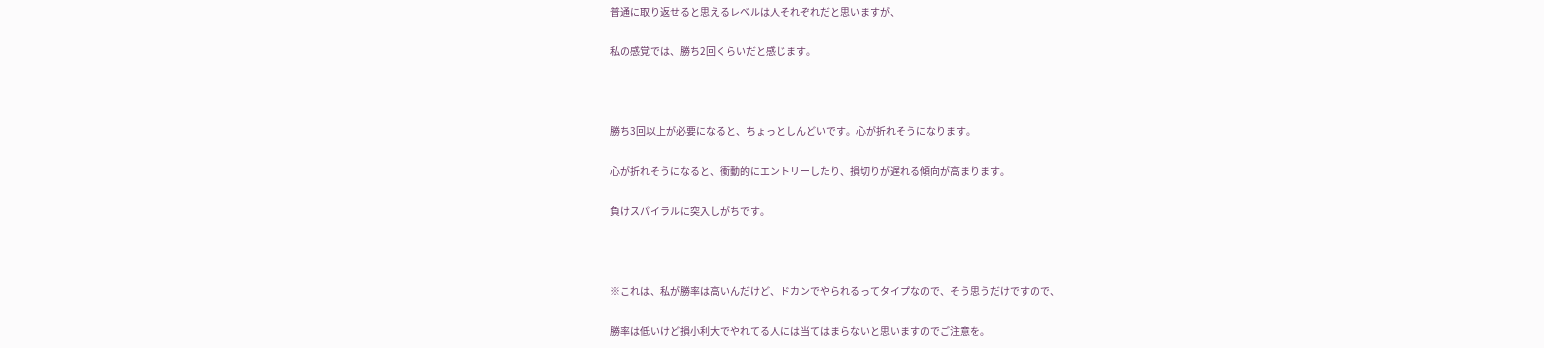普通に取り返せると思えるレベルは人それぞれだと思いますが、

私の感覚では、勝ち2回くらいだと感じます。



勝ち3回以上が必要になると、ちょっとしんどいです。心が折れそうになります。

心が折れそうになると、衝動的にエントリーしたり、損切りが遅れる傾向が高まります。

負けスパイラルに突入しがちです。



※これは、私が勝率は高いんだけど、ドカンでやられるってタイプなので、そう思うだけですので、

勝率は低いけど損小利大でやれてる人には当てはまらないと思いますのでご注意を。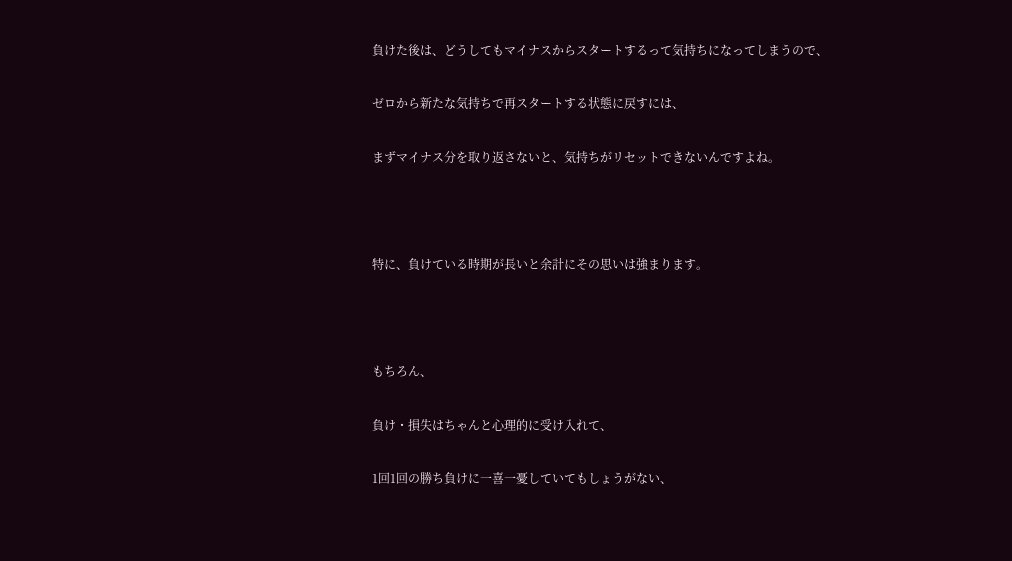負けた後は、どうしてもマイナスからスタートするって気持ちになってしまうので、

ゼロから新たな気持ちで再スタートする状態に戻すには、

まずマイナス分を取り返さないと、気持ちがリセットできないんですよね。



特に、負けている時期が長いと余計にその思いは強まります。



もちろん、

負け・損失はちゃんと心理的に受け入れて、

1回1回の勝ち負けに一喜一憂していてもしょうがない、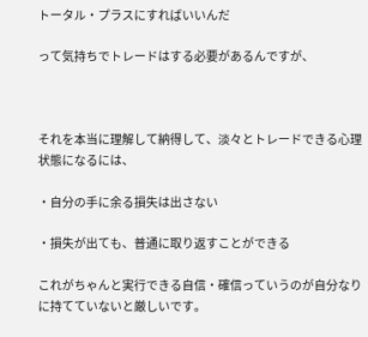トータル・プラスにすればいいんだ

って気持ちでトレードはする必要があるんですが、



それを本当に理解して納得して、淡々とトレードできる心理状態になるには、

・自分の手に余る損失は出さない

・損失が出ても、普通に取り返すことができる

これがちゃんと実行できる自信・確信っていうのが自分なりに持てていないと厳しいです。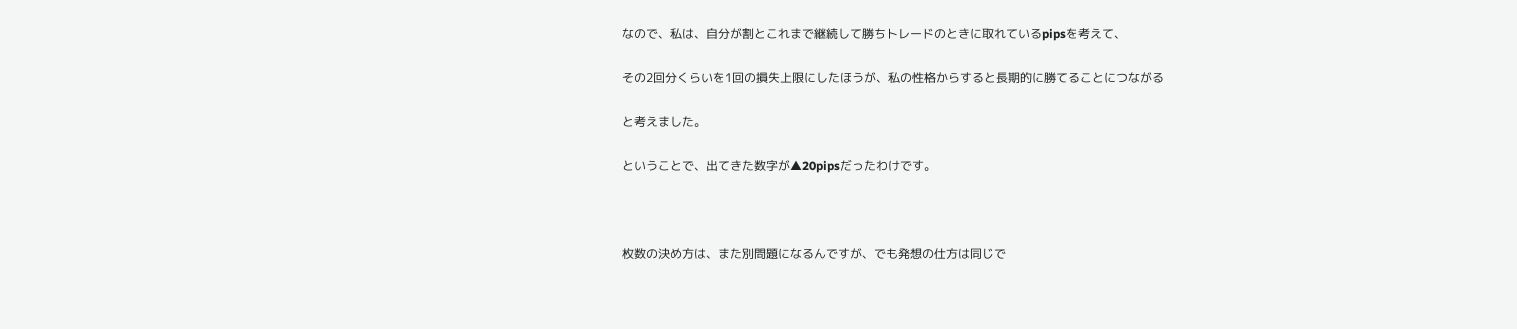なので、私は、自分が割とこれまで継続して勝ちトレードのときに取れているpipsを考えて、

その2回分くらいを1回の損失上限にしたほうが、私の性格からすると長期的に勝てることにつながる

と考えました。

ということで、出てきた数字が▲20pipsだったわけです。



枚数の決め方は、また別問題になるんですが、でも発想の仕方は同じで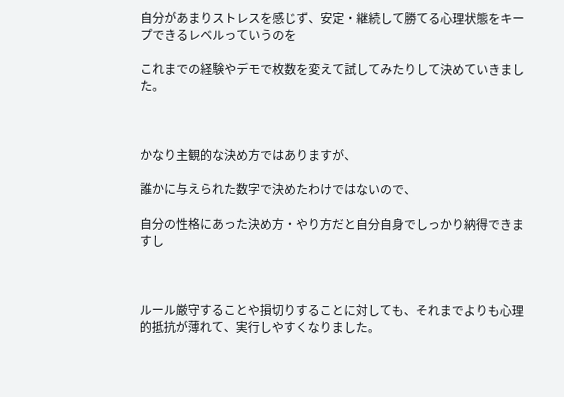自分があまりストレスを感じず、安定・継続して勝てる心理状態をキープできるレベルっていうのを

これまでの経験やデモで枚数を変えて試してみたりして決めていきました。



かなり主観的な決め方ではありますが、

誰かに与えられた数字で決めたわけではないので、

自分の性格にあった決め方・やり方だと自分自身でしっかり納得できますし



ルール厳守することや損切りすることに対しても、それまでよりも心理的抵抗が薄れて、実行しやすくなりました。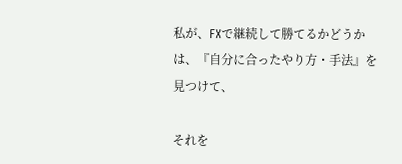私が、FXで継続して勝てるかどうかは、『自分に合ったやり方・手法』を見つけて、

それを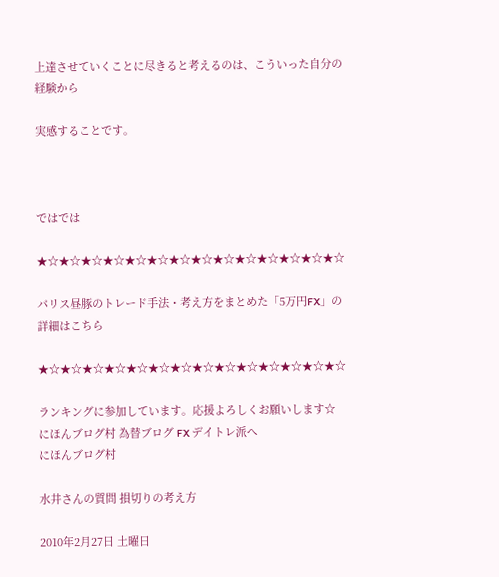上達させていくことに尽きると考えるのは、こういった自分の経験から

実感することです。



ではでは

★☆★☆★☆★☆★☆★☆★☆★☆★☆★☆★☆★☆★☆★☆

パリス昼豚のトレード手法・考え方をまとめた「5万円FX」の詳細はこちら

★☆★☆★☆★☆★☆★☆★☆★☆★☆★☆★☆★☆★☆★☆

ランキングに参加しています。応援よろしくお願いします☆
にほんブログ村 為替ブログ FX デイトレ派へ
にほんブログ村

水井さんの質問 損切りの考え方

2010年2月27日 土曜日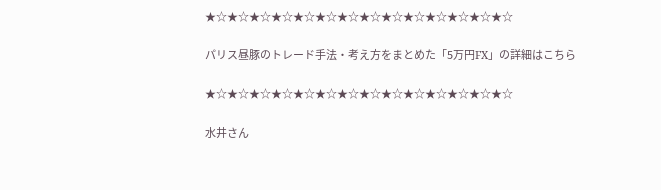★☆★☆★☆★☆★☆★☆★☆★☆★☆★☆★☆★☆★☆★☆

パリス昼豚のトレード手法・考え方をまとめた「5万円FX」の詳細はこちら

★☆★☆★☆★☆★☆★☆★☆★☆★☆★☆★☆★☆★☆★☆

水井さん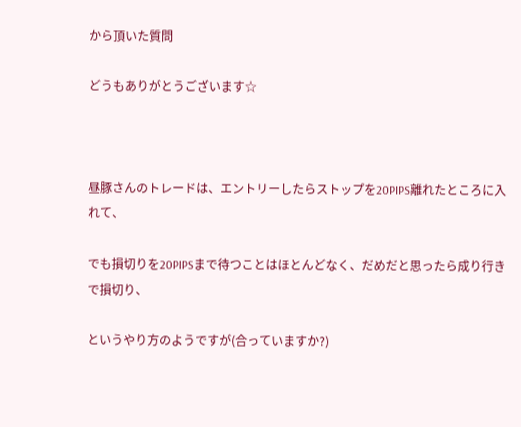から頂いた質問

どうもありがとうございます☆



昼豚さんのトレードは、エントリーしたらストップを20PIPS離れたところに入れて、

でも損切りを20PIPSまで待つことはほとんどなく、だめだと思ったら成り行きで損切り、

というやり方のようですが(合っていますか?)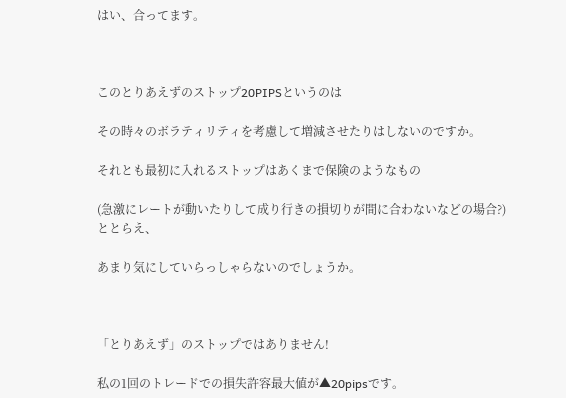はい、合ってます。



このとりあえずのストップ20PIPSというのは

その時々のボラティリティを考慮して増減させたりはしないのですか。

それとも最初に入れるストップはあくまで保険のようなもの

(急激にレートが動いたりして成り行きの損切りが間に合わないなどの場合?)ととらえ、

あまり気にしていらっしゃらないのでしょうか。



「とりあえず」のストップではありません!

私の1回のトレードでの損失許容最大値が▲20pipsです。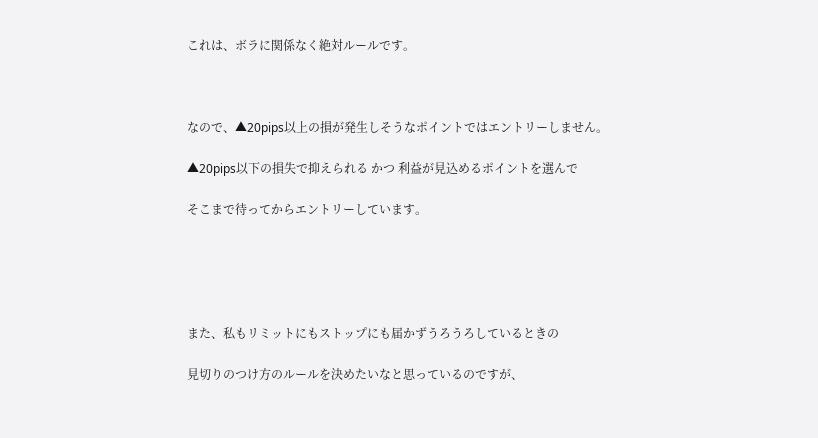これは、ボラに関係なく絶対ルールです。



なので、▲20pips以上の損が発生しそうなポイントではエントリーしません。

▲20pips以下の損失で抑えられる かつ 利益が見込めるポイントを選んで

そこまで待ってからエントリーしています。





また、私もリミットにもストップにも届かずうろうろしているときの

見切りのつけ方のルールを決めたいなと思っているのですが、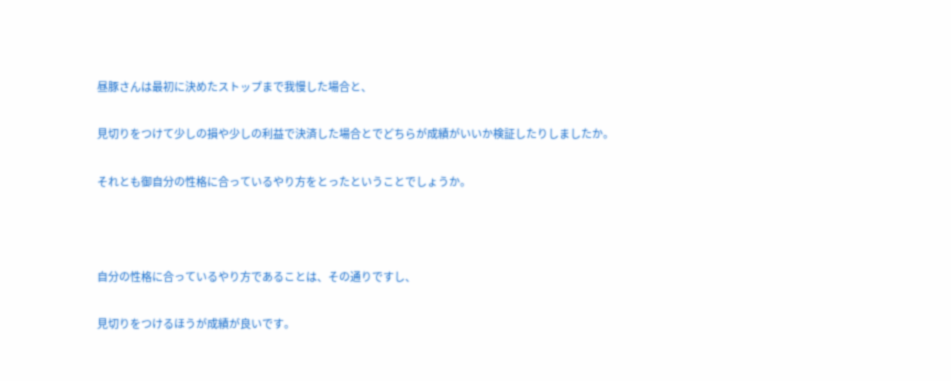昼豚さんは最初に決めたストップまで我慢した場合と、

見切りをつけて少しの損や少しの利益で決済した場合とでどちらが成績がいいか検証したりしましたか。

それとも御自分の性格に合っているやり方をとったということでしょうか。



自分の性格に合っているやり方であることは、その通りですし、

見切りをつけるほうが成績が良いです。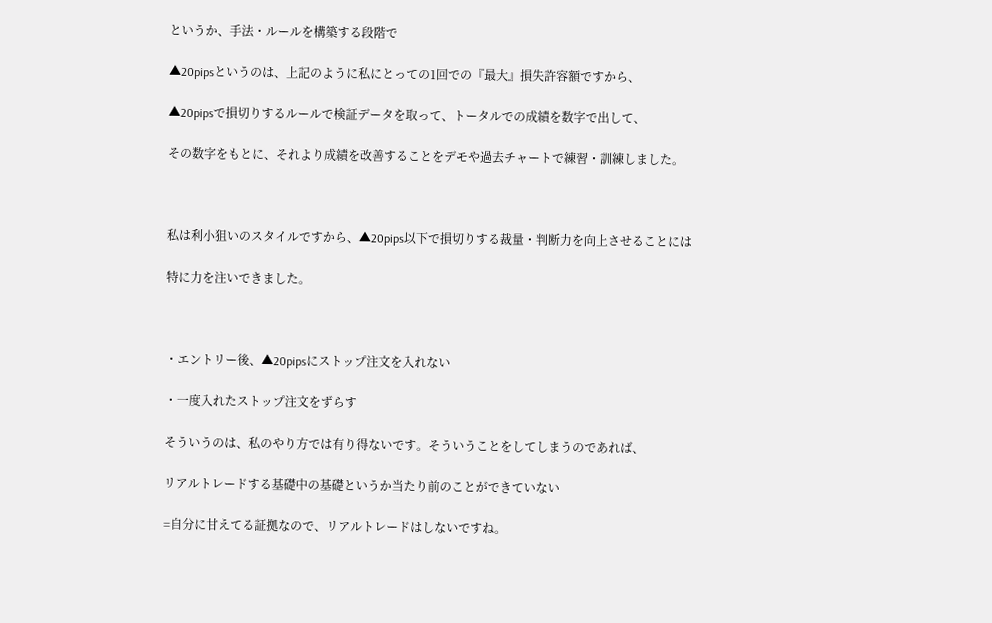というか、手法・ルールを構築する段階で

▲20pipsというのは、上記のように私にとっての1回での『最大』損失許容額ですから、

▲20pipsで損切りするルールで検証データを取って、トータルでの成績を数字で出して、

その数字をもとに、それより成績を改善することをデモや過去チャートで練習・訓練しました。



私は利小狙いのスタイルですから、▲20pips以下で損切りする裁量・判断力を向上させることには

特に力を注いできました。



・エントリー後、▲20pipsにストップ注文を入れない

・一度入れたストップ注文をずらす

そういうのは、私のやり方では有り得ないです。そういうことをしてしまうのであれば、

リアルトレードする基礎中の基礎というか当たり前のことができていない

=自分に甘えてる証拠なので、リアルトレードはしないですね。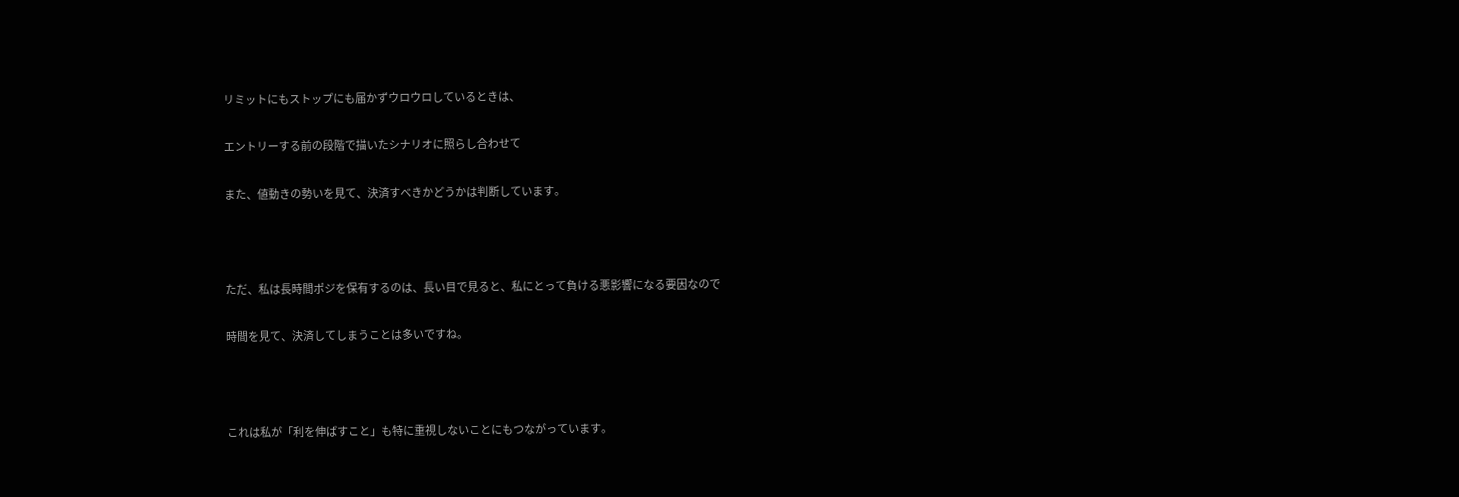リミットにもストップにも届かずウロウロしているときは、

エントリーする前の段階で描いたシナリオに照らし合わせて

また、値動きの勢いを見て、決済すべきかどうかは判断しています。



ただ、私は長時間ポジを保有するのは、長い目で見ると、私にとって負ける悪影響になる要因なので

時間を見て、決済してしまうことは多いですね。



これは私が「利を伸ばすこと」も特に重視しないことにもつながっています。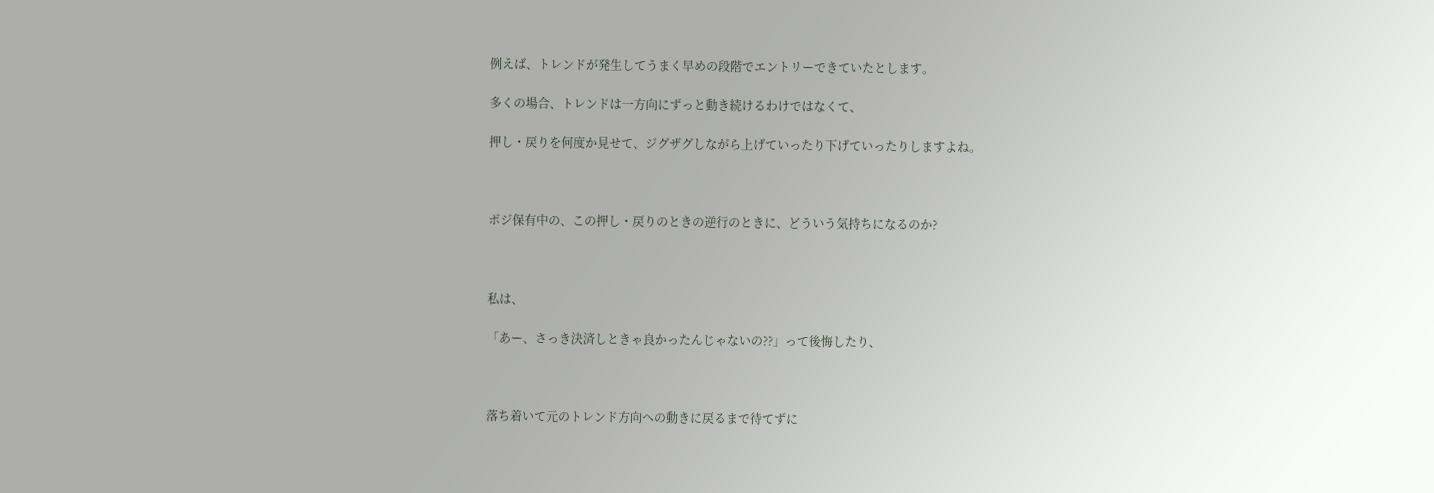例えば、トレンドが発生してうまく早めの段階でエントリーできていたとします。

多くの場合、トレンドは一方向にずっと動き続けるわけではなくて、

押し・戻りを何度か見せて、ジグザグしながら上げていったり下げていったりしますよね。



ポジ保有中の、この押し・戻りのときの逆行のときに、どういう気持ちになるのか?



私は、

「あー、さっき決済しときゃ良かったんじゃないの??」って後悔したり、



落ち着いて元のトレンド方向への動きに戻るまで待てずに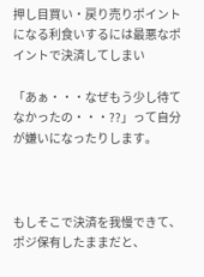押し目買い・戻り売りポイントになる利食いするには最悪なポイントで決済してしまい

「あぁ・・・なぜもう少し待てなかったの・・・??」って自分が嫌いになったりします。



もしそこで決済を我慢できて、ポジ保有したままだと、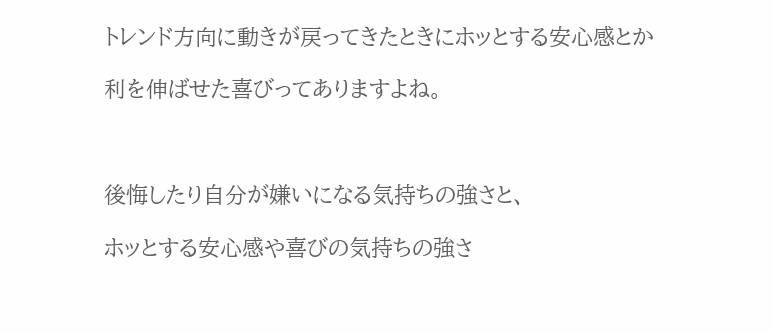トレンド方向に動きが戻ってきたときにホッとする安心感とか

利を伸ばせた喜びってありますよね。



後悔したり自分が嫌いになる気持ちの強さと、

ホッとする安心感や喜びの気持ちの強さ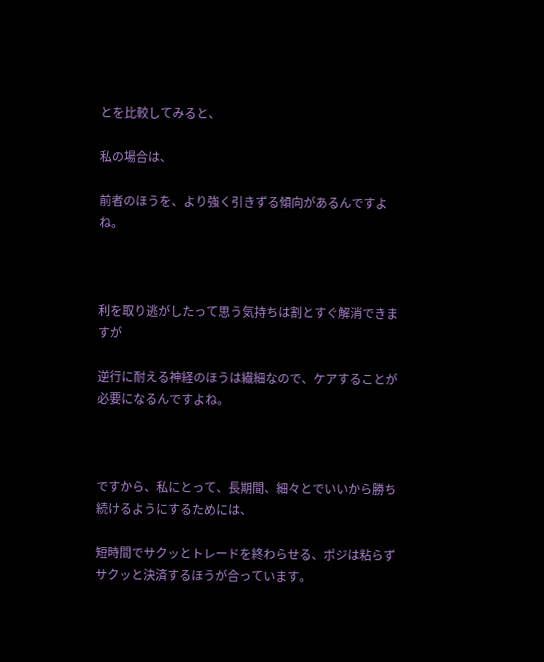とを比較してみると、

私の場合は、

前者のほうを、より強く引きずる傾向があるんですよね。



利を取り逃がしたって思う気持ちは割とすぐ解消できますが

逆行に耐える神経のほうは繊細なので、ケアすることが必要になるんですよね。



ですから、私にとって、長期間、細々とでいいから勝ち続けるようにするためには、

短時間でサクッとトレードを終わらせる、ポジは粘らずサクッと決済するほうが合っています。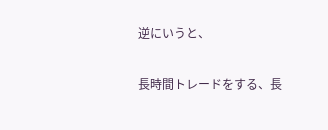逆にいうと、

長時間トレードをする、長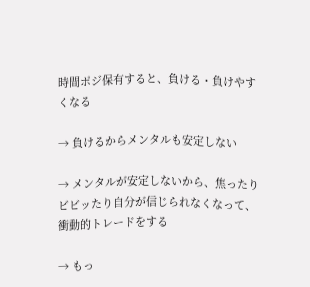時間ポジ保有すると、負ける・負けやすくなる

→ 負けるからメンタルも安定しない

→ メンタルが安定しないから、焦ったりビビッたり自分が信じられなくなって、衝動的トレードをする

→ もっ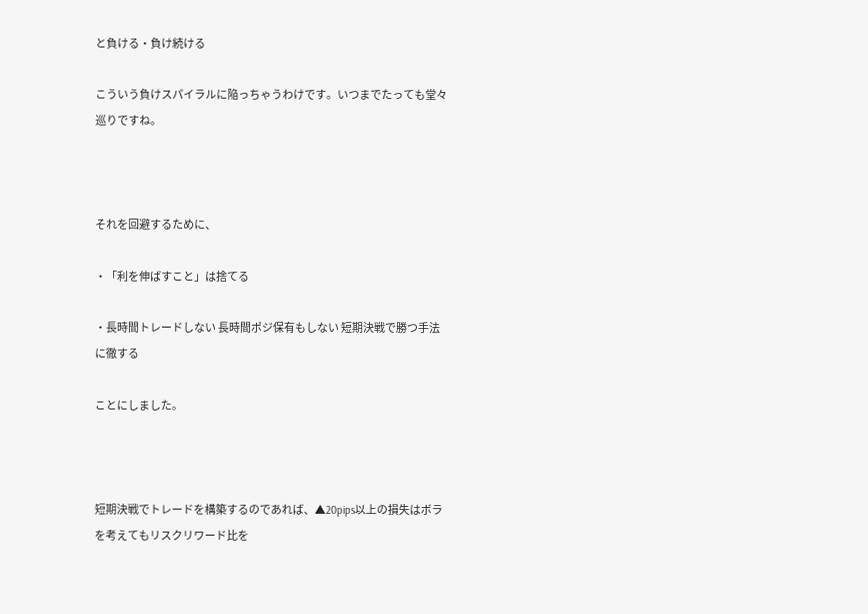と負ける・負け続ける

こういう負けスパイラルに陥っちゃうわけです。いつまでたっても堂々巡りですね。



それを回避するために、

・「利を伸ばすこと」は捨てる

・長時間トレードしない 長時間ポジ保有もしない 短期決戦で勝つ手法に徹する

ことにしました。



短期決戦でトレードを構築するのであれば、▲20pips以上の損失はボラを考えてもリスクリワード比を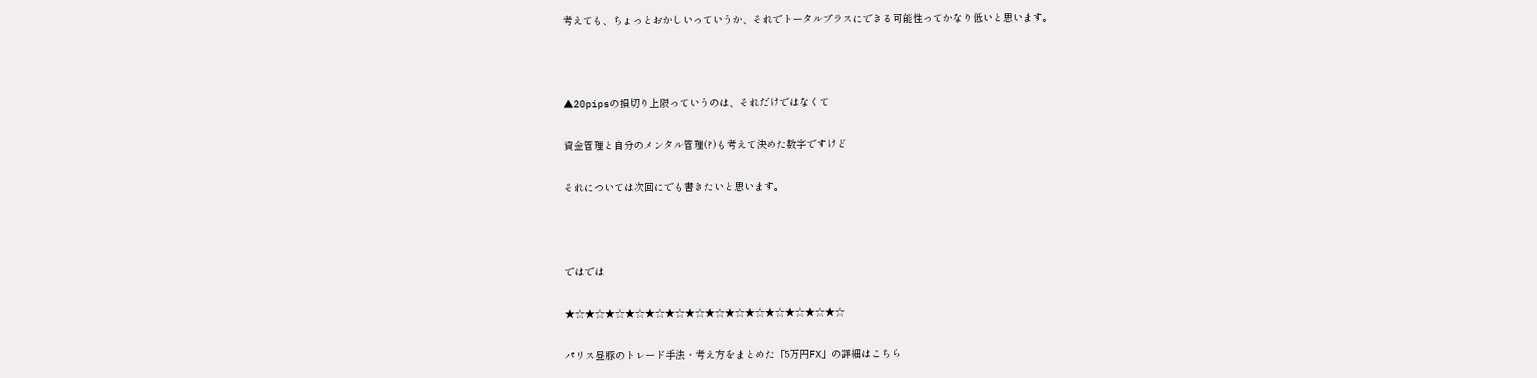考えても、ちょっとおかしいっていうか、それでトータルプラスにできる可能性ってかなり低いと思います。



▲20pipsの損切り上限っていうのは、それだけではなくて

資金管理と自分のメンタル管理(?)も考えて決めた数字ですけど

それについては次回にでも書きたいと思います。



ではでは

★☆★☆★☆★☆★☆★☆★☆★☆★☆★☆★☆★☆★☆★☆

パリス昼豚のトレード手法・考え方をまとめた「5万円FX」の詳細はこちら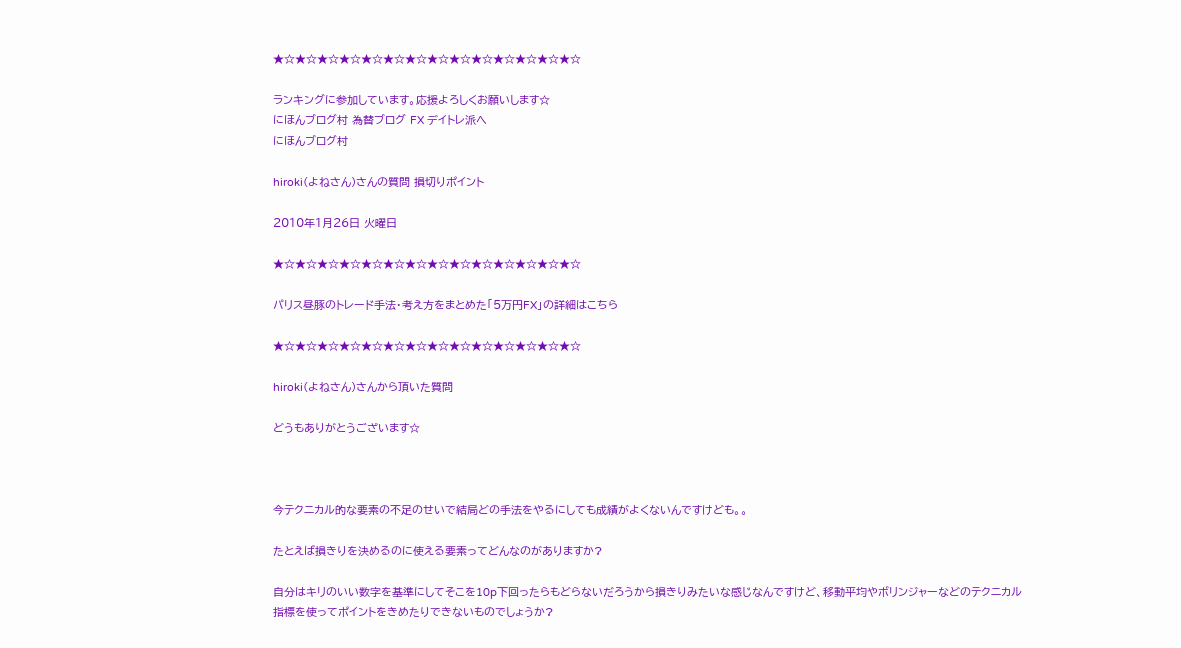★☆★☆★☆★☆★☆★☆★☆★☆★☆★☆★☆★☆★☆★☆

ランキングに参加しています。応援よろしくお願いします☆
にほんブログ村 為替ブログ FX デイトレ派へ
にほんブログ村

hiroki(よねさん)さんの質問 損切りポイント

2010年1月26日 火曜日

★☆★☆★☆★☆★☆★☆★☆★☆★☆★☆★☆★☆★☆★☆

パリス昼豚のトレード手法・考え方をまとめた「5万円FX」の詳細はこちら

★☆★☆★☆★☆★☆★☆★☆★☆★☆★☆★☆★☆★☆★☆

hiroki(よねさん)さんから頂いた質問

どうもありがとうございます☆



今テクニカル的な要素の不足のせいで結局どの手法をやるにしても成績がよくないんですけども。。

たとえば損きりを決めるのに使える要素ってどんなのがありますか?

自分はキリのいい数字を基準にしてそこを10p下回ったらもどらないだろうから損きりみたいな感じなんですけど、移動平均やボリンジャーなどのテクニカル指標を使ってポイントをきめたりできないものでしょうか?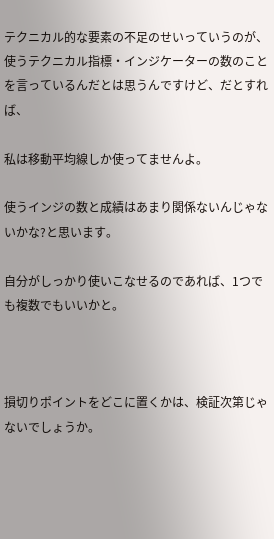テクニカル的な要素の不足のせいっていうのが、使うテクニカル指標・インジケーターの数のことを言っているんだとは思うんですけど、だとすれば、

私は移動平均線しか使ってませんよ。

使うインジの数と成績はあまり関係ないんじゃないかな?と思います。

自分がしっかり使いこなせるのであれば、1つでも複数でもいいかと。



損切りポイントをどこに置くかは、検証次第じゃないでしょうか。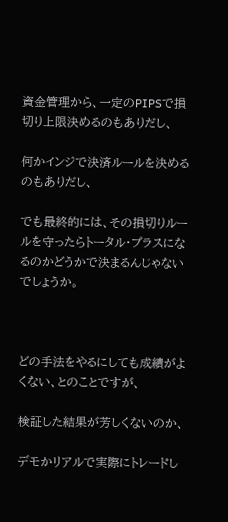資金管理から、一定のPIPSで損切り上限決めるのもありだし、

何かインジで決済ルールを決めるのもありだし、

でも最終的には、その損切りルールを守ったらトータル・プラスになるのかどうかで決まるんじゃないでしょうか。



どの手法をやるにしても成績がよくない、とのことですが、

検証した結果が芳しくないのか、

デモかリアルで実際にトレードし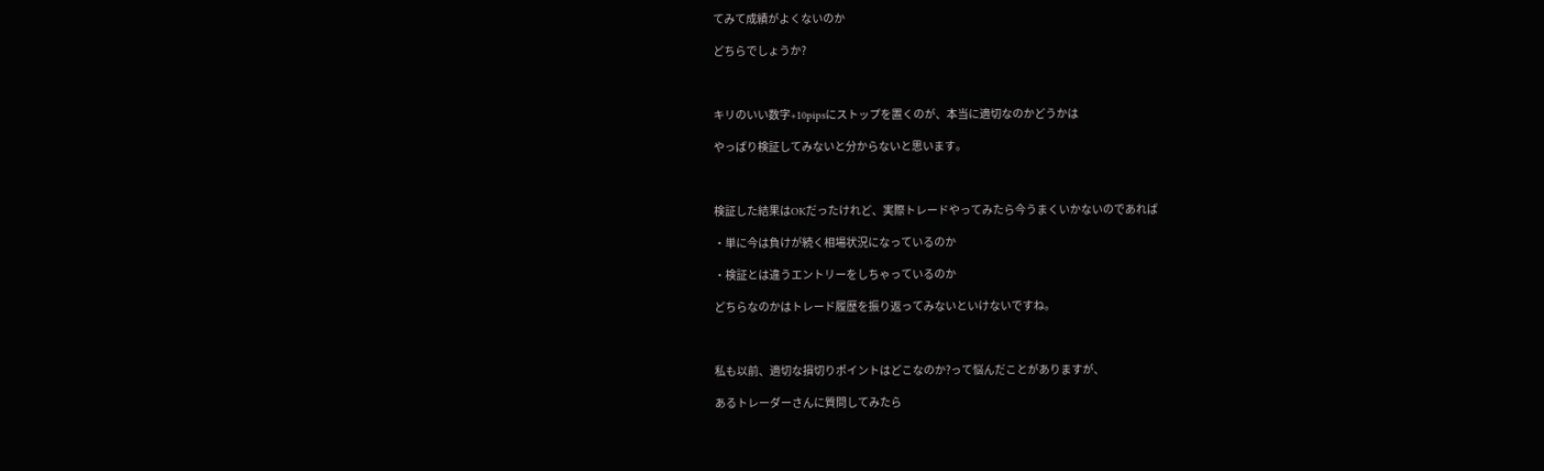てみて成績がよくないのか

どちらでしょうか?



キリのいい数字+10pipsにストップを置くのが、本当に適切なのかどうかは

やっぱり検証してみないと分からないと思います。



検証した結果はOKだったけれど、実際トレードやってみたら今うまくいかないのであれば

・単に今は負けが続く相場状況になっているのか

・検証とは違うエントリーをしちゃっているのか

どちらなのかはトレード履歴を振り返ってみないといけないですね。



私も以前、適切な損切りポイントはどこなのか?って悩んだことがありますが、

あるトレーダーさんに質問してみたら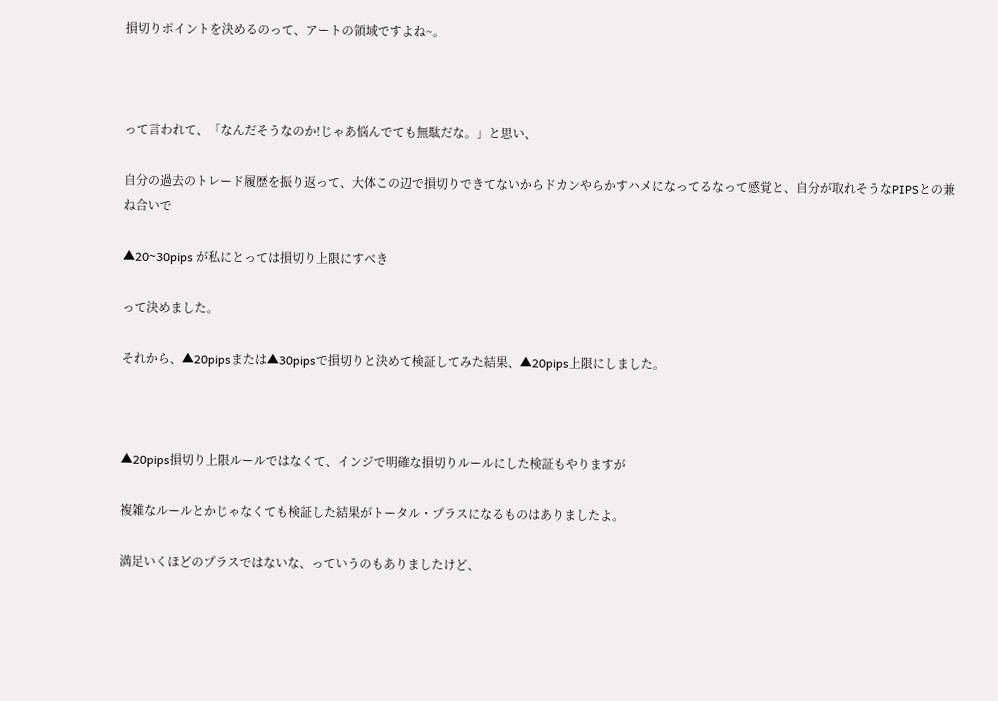損切りポイントを決めるのって、アートの領域ですよね~。



って言われて、「なんだそうなのか!じゃあ悩んでても無駄だな。」と思い、

自分の過去のトレード履歴を振り返って、大体この辺で損切りできてないからドカンやらかすハメになってるなって感覚と、自分が取れそうなPIPSとの兼ね合いで

▲20~30pips が私にとっては損切り上限にすべき

って決めました。

それから、▲20pipsまたは▲30pipsで損切りと決めて検証してみた結果、▲20pips上限にしました。



▲20pips損切り上限ルールではなくて、インジで明確な損切りルールにした検証もやりますが

複雑なルールとかじゃなくても検証した結果がトータル・プラスになるものはありましたよ。

満足いくほどのプラスではないな、っていうのもありましたけど、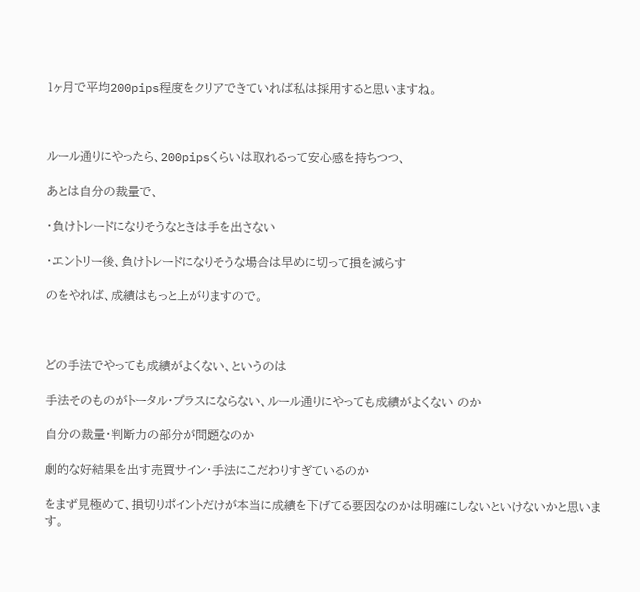1ヶ月で平均200pips程度をクリアできていれば私は採用すると思いますね。



ルール通りにやったら、200pipsくらいは取れるって安心感を持ちつつ、

あとは自分の裁量で、

・負けトレードになりそうなときは手を出さない

・エントリー後、負けトレードになりそうな場合は早めに切って損を減らす

のをやれば、成績はもっと上がりますので。



どの手法でやっても成績がよくない、というのは

手法そのものがトータル・プラスにならない、ルール通りにやっても成績がよくない のか

自分の裁量・判断力の部分が問題なのか

劇的な好結果を出す売買サイン・手法にこだわりすぎているのか

をまず見極めて、損切りポイントだけが本当に成績を下げてる要因なのかは明確にしないといけないかと思います。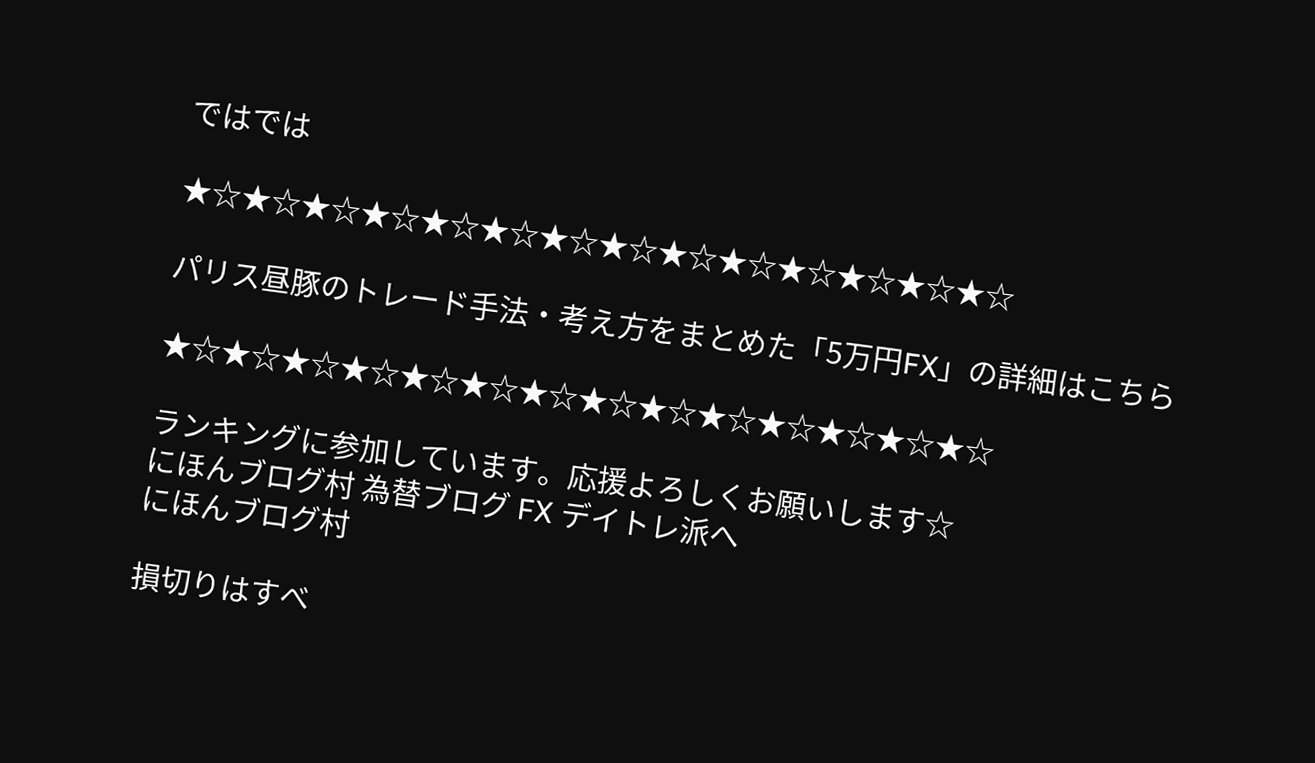ではでは

★☆★☆★☆★☆★☆★☆★☆★☆★☆★☆★☆★☆★☆★☆

パリス昼豚のトレード手法・考え方をまとめた「5万円FX」の詳細はこちら

★☆★☆★☆★☆★☆★☆★☆★☆★☆★☆★☆★☆★☆★☆

ランキングに参加しています。応援よろしくお願いします☆
にほんブログ村 為替ブログ FX デイトレ派へ
にほんブログ村

損切りはすべ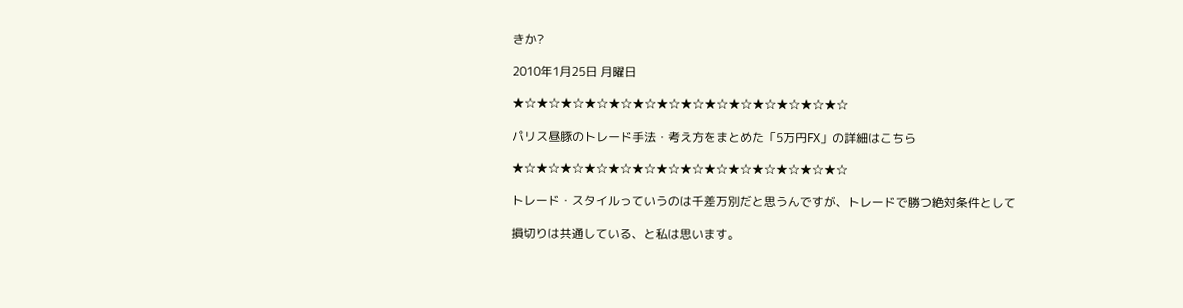きか?

2010年1月25日 月曜日

★☆★☆★☆★☆★☆★☆★☆★☆★☆★☆★☆★☆★☆★☆

パリス昼豚のトレード手法・考え方をまとめた「5万円FX」の詳細はこちら

★☆★☆★☆★☆★☆★☆★☆★☆★☆★☆★☆★☆★☆★☆

トレード・スタイルっていうのは千差万別だと思うんですが、トレードで勝つ絶対条件として

損切りは共通している、と私は思います。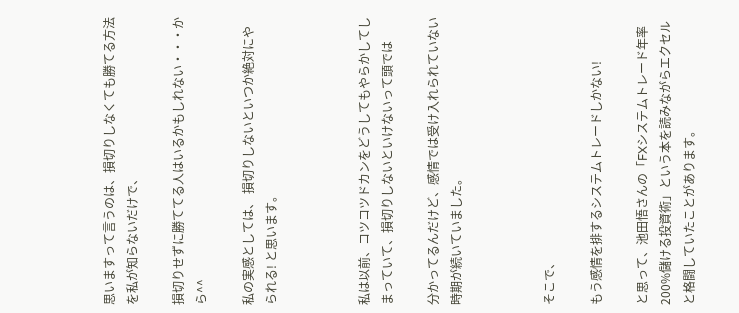思いますって言うのは、損切りしなくても勝てる方法を私が知らないだけで、

損切りせずに勝ててる人はいるかもしれない・・・から^^

私の実感としては、 損切りしないといつか絶対にやられる! と思います。



私は以前、コツコツドカンをどうしてもやらかしてしまっていて、損切りしないといけないって頭では

分かってるんだけど、感情では受け入れられていない時期が続いていました。



そこで、

もう感情を排するシステムトレードしかない!

と思って、池田悟さんの「FXシステムトレード年率200%儲ける投資術」という本を読みながらエクセルと格闘していたことがあります。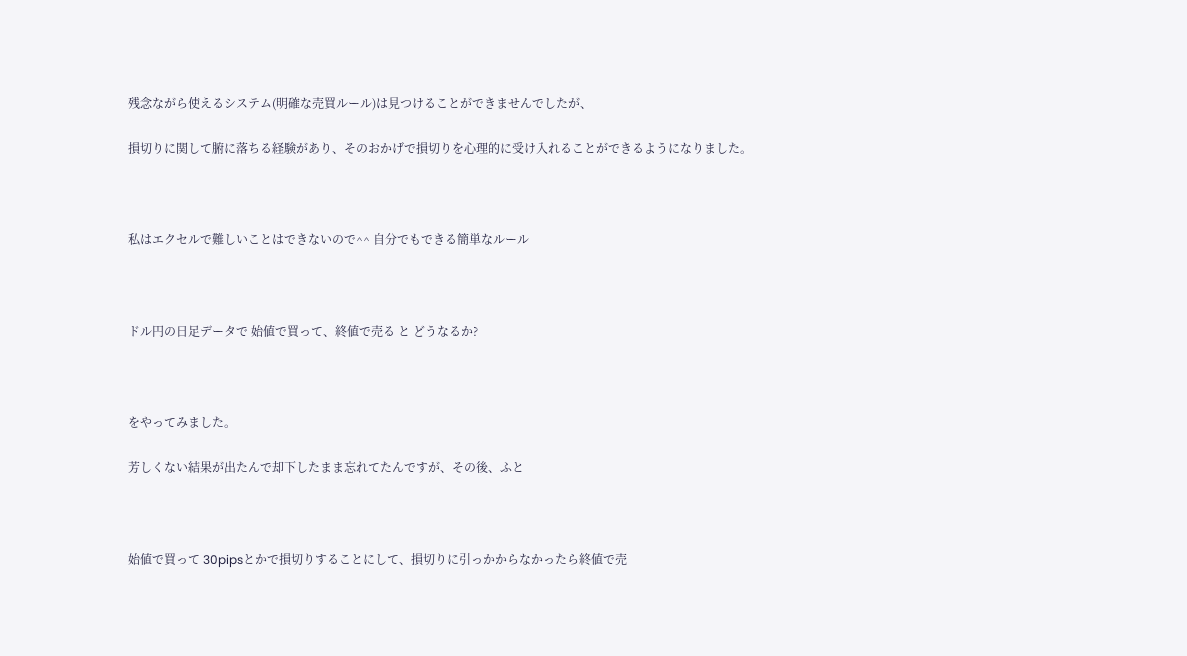残念ながら使えるシステム(明確な売買ルール)は見つけることができませんでしたが、

損切りに関して腑に落ちる経験があり、そのおかげで損切りを心理的に受け入れることができるようになりました。



私はエクセルで難しいことはできないので^^ 自分でもできる簡単なルール



ドル円の日足データで 始値で買って、終値で売る と どうなるか?



をやってみました。

芳しくない結果が出たんで却下したまま忘れてたんですが、その後、ふと



始値で買って 30pipsとかで損切りすることにして、損切りに引っかからなかったら終値で売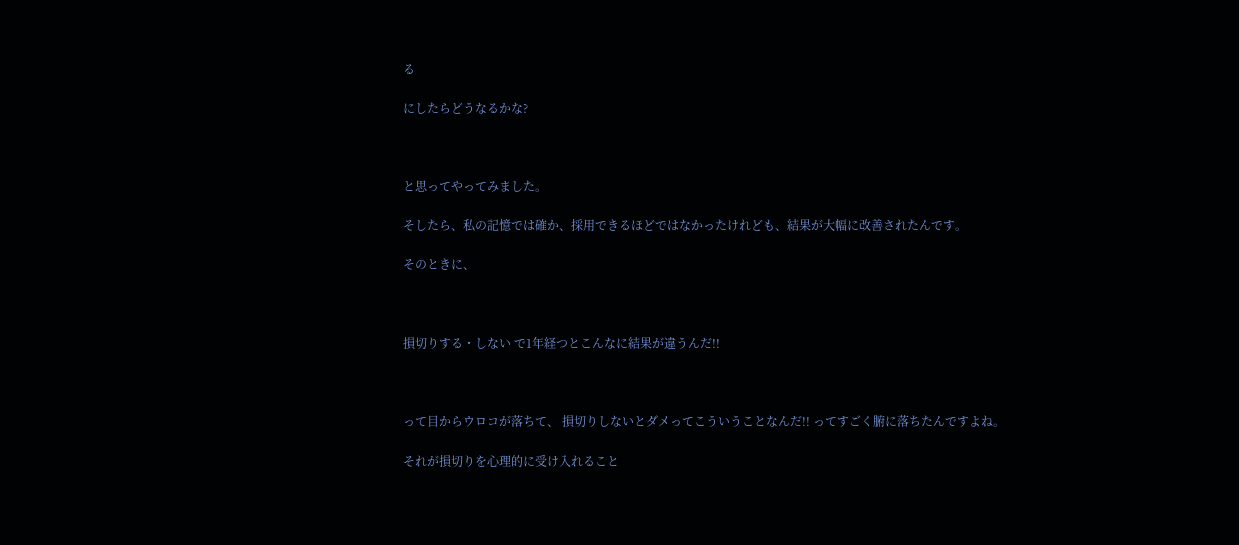る

にしたらどうなるかな?



と思ってやってみました。

そしたら、私の記憶では確か、採用できるほどではなかったけれども、結果が大幅に改善されたんです。

そのときに、



損切りする・しない で1年経つとこんなに結果が違うんだ!!



って目からウロコが落ちて、 損切りしないとダメってこういうことなんだ!! ってすごく腑に落ちたんですよね。

それが損切りを心理的に受け入れること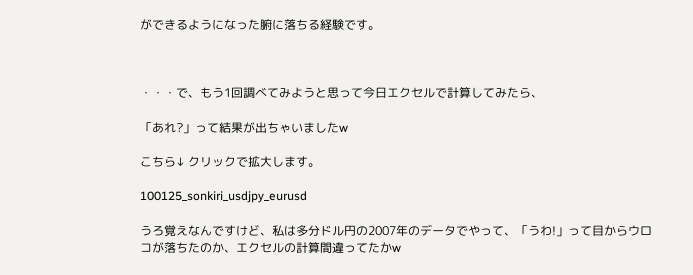ができるようになった腑に落ちる経験です。



・・・で、もう1回調べてみようと思って今日エクセルで計算してみたら、

「あれ?」って結果が出ちゃいましたw

こちら↓ クリックで拡大します。

100125_sonkiri_usdjpy_eurusd

うろ覚えなんですけど、私は多分ドル円の2007年のデータでやって、「うわ!」って目からウロコが落ちたのか、エクセルの計算間違ってたかw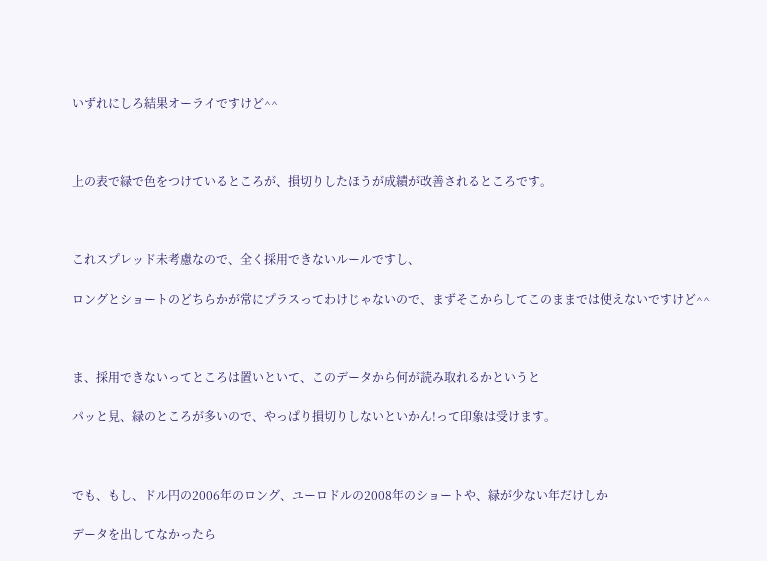いずれにしろ結果オーライですけど^^



上の表で緑で色をつけているところが、損切りしたほうが成績が改善されるところです。



これスプレッド未考慮なので、全く採用できないルールですし、

ロングとショートのどちらかが常にプラスってわけじゃないので、まずそこからしてこのままでは使えないですけど^^



ま、採用できないってところは置いといて、このデータから何が読み取れるかというと

パッと見、緑のところが多いので、やっぱり損切りしないといかん!って印象は受けます。



でも、もし、ドル円の2006年のロング、ユーロドルの2008年のショートや、緑が少ない年だけしか

データを出してなかったら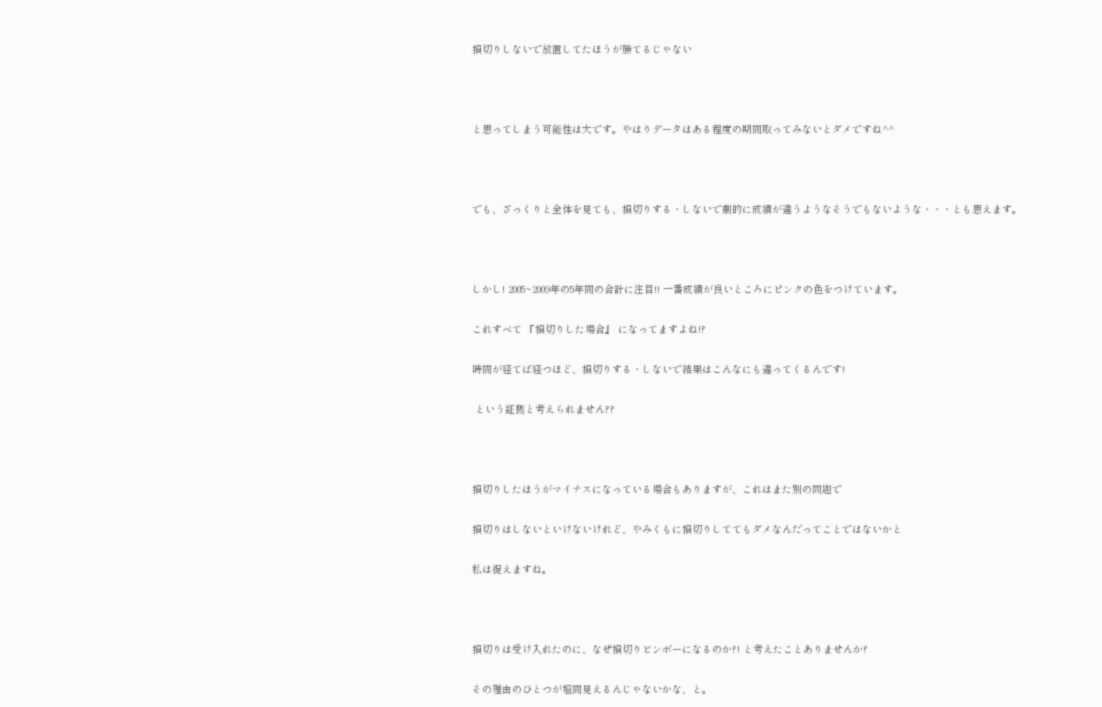損切りしないで放置してたほうが勝てるじゃない



と思ってしまう可能性は大です。やはりデータはある程度の期間取ってみないとダメですね^^



でも、ざっくりと全体を見ても、損切りする・しないで劇的に成績が違うようなそうでもないような・・・とも思えます。



しかし! 2005~2009年の5年間の合計に注目!! 一番成績が良いところにピンクの色をつけています。

これすべて 『損切りした場合』 になってますよね!?

時間が経てば経つほど、損切りする・しないで結果はこんなにも違ってくるんです!

 という証拠と考えられません??



損切りしたほうがマイナスになっている場合もありますが、これはまた別の問題で

損切りはしないといけないけれど、やみくもに損切りしててもダメなんだってことではないかと

私は捉えますね。



損切りは受け入れたのに、なぜ損切りビンボーになるのか?! と考えたことありませんか?

その理由のひとつが垣間見えるんじゃないかな、と。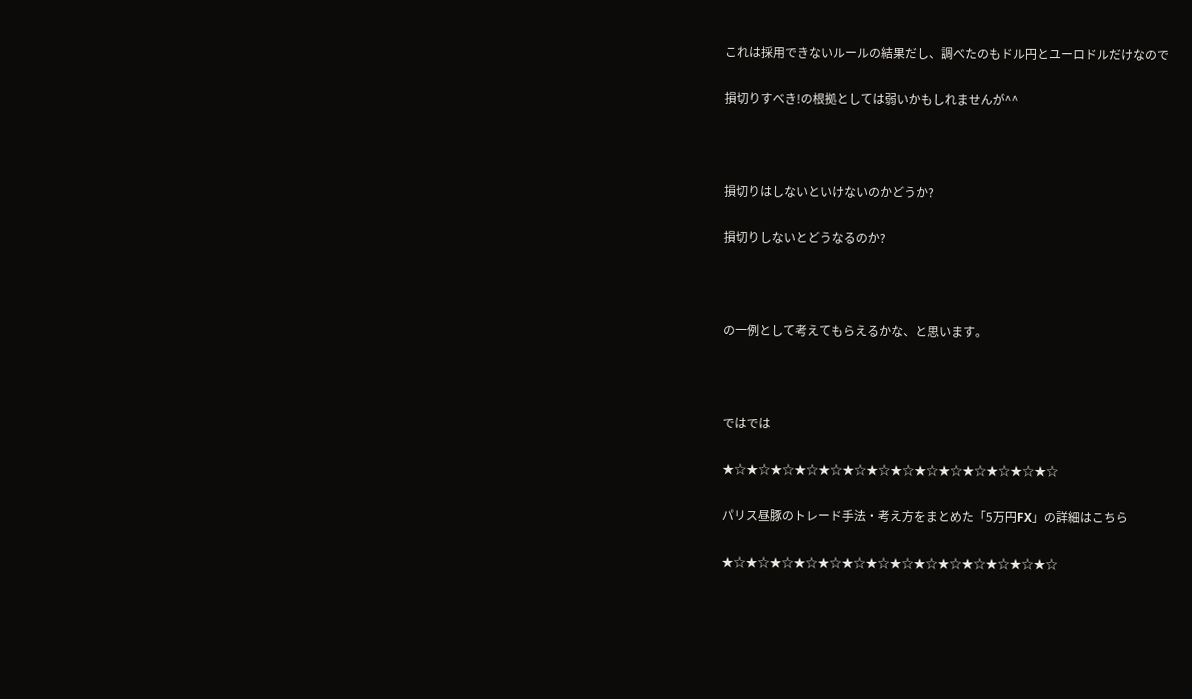これは採用できないルールの結果だし、調べたのもドル円とユーロドルだけなので

損切りすべき!の根拠としては弱いかもしれませんが^^



損切りはしないといけないのかどうか?

損切りしないとどうなるのか?



の一例として考えてもらえるかな、と思います。



ではでは

★☆★☆★☆★☆★☆★☆★☆★☆★☆★☆★☆★☆★☆★☆

パリス昼豚のトレード手法・考え方をまとめた「5万円FX」の詳細はこちら

★☆★☆★☆★☆★☆★☆★☆★☆★☆★☆★☆★☆★☆★☆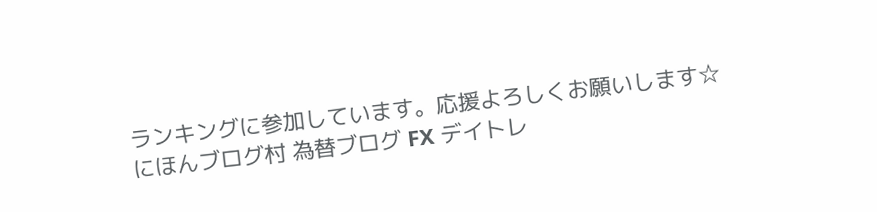ランキングに参加しています。応援よろしくお願いします☆
にほんブログ村 為替ブログ FX デイトレ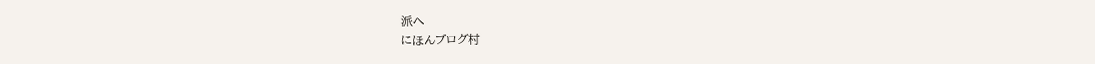派へ
にほんブログ村